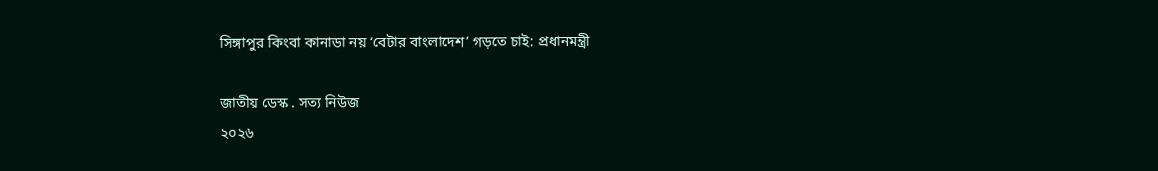সিঙ্গাপুর কিংবা কানাডা নয় ‘বেটার বাংলাদেশ’ গড়তে চাই: প্রধানমন্ত্রী

জাতীয় ডেস্ক . সত্য নিউজ
২০২৬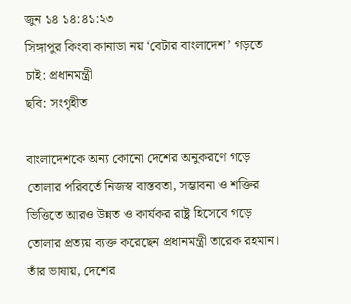জুন ১৪ ১৪:৪১:২৩
সিঙ্গাপুর কিংবা কানাডা নয় ‘বেটার বাংলাদেশ’ গড়তে চাই: প্রধানমন্ত্রী
ছবি: সংগৃহীত

বাংলাদেশকে অন্য কোনো দেশের অনুকরণে গড়ে তোলার পরিবর্তে নিজস্ব বাস্তবতা, সম্ভাবনা ও শক্তির ভিত্তিতে আরও উন্নত ও কার্যকর রাষ্ট্র হিসেবে গড়ে তোলার প্রত্যয় ব্যক্ত করেছেন প্রধানমন্ত্রী তারেক রহমান। তাঁর ভাষায়, দেশের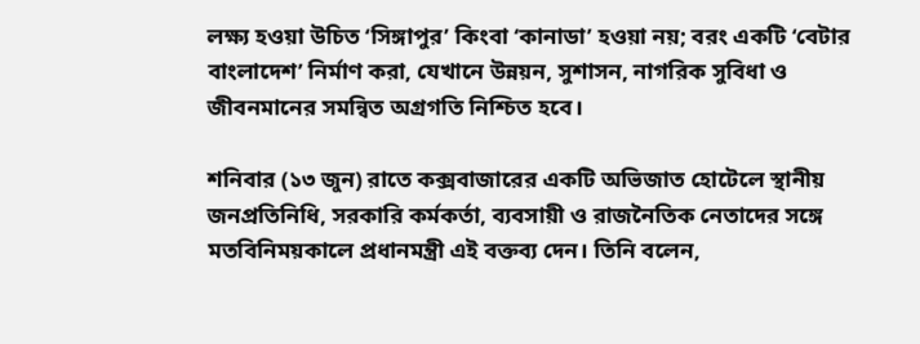লক্ষ্য হওয়া উচিত ‘সিঙ্গাপুর’ কিংবা ‘কানাডা’ হওয়া নয়; বরং একটি ‘বেটার বাংলাদেশ’ নির্মাণ করা, যেখানে উন্নয়ন, সুশাসন, নাগরিক সুবিধা ও জীবনমানের সমন্বিত অগ্রগতি নিশ্চিত হবে।

শনিবার (১৩ জুন) রাতে কক্সবাজারের একটি অভিজাত হোটেলে স্থানীয় জনপ্রতিনিধি, সরকারি কর্মকর্তা, ব্যবসায়ী ও রাজনৈতিক নেতাদের সঙ্গে মতবিনিময়কালে প্রধানমন্ত্রী এই বক্তব্য দেন। তিনি বলেন,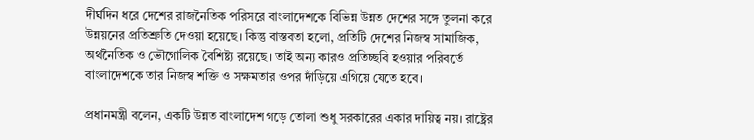দীর্ঘদিন ধরে দেশের রাজনৈতিক পরিসরে বাংলাদেশকে বিভিন্ন উন্নত দেশের সঙ্গে তুলনা করে উন্নয়নের প্রতিশ্রুতি দেওয়া হয়েছে। কিন্তু বাস্তবতা হলো, প্রতিটি দেশের নিজস্ব সামাজিক, অর্থনৈতিক ও ভৌগোলিক বৈশিষ্ট্য রয়েছে। তাই অন্য কারও প্রতিচ্ছবি হওয়ার পরিবর্তে বাংলাদেশকে তার নিজস্ব শক্তি ও সক্ষমতার ওপর দাঁড়িয়ে এগিয়ে যেতে হবে।

প্রধানমন্ত্রী বলেন, একটি উন্নত বাংলাদেশ গড়ে তোলা শুধু সরকারের একার দায়িত্ব নয়। রাষ্ট্রের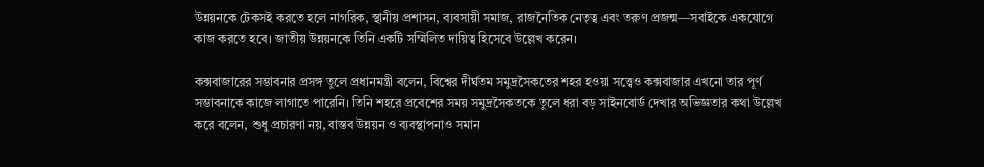উন্নয়নকে টেকসই করতে হলে নাগরিক, স্থানীয় প্রশাসন, ব্যবসায়ী সমাজ, রাজনৈতিক নেতৃত্ব এবং তরুণ প্রজন্ম—সবাইকে একযোগে কাজ করতে হবে। জাতীয় উন্নয়নকে তিনি একটি সম্মিলিত দায়িত্ব হিসেবে উল্লেখ করেন।

কক্সবাজারের সম্ভাবনার প্রসঙ্গ তুলে প্রধানমন্ত্রী বলেন, বিশ্বের দীর্ঘতম সমুদ্রসৈকতের শহর হওয়া সত্ত্বেও কক্সবাজার এখনো তার পূর্ণ সম্ভাবনাকে কাজে লাগাতে পারেনি। তিনি শহরে প্রবেশের সময় সমুদ্রসৈকতকে তুলে ধরা বড় সাইনবোর্ড দেখার অভিজ্ঞতার কথা উল্লেখ করে বলেন, শুধু প্রচারণা নয়, বাস্তব উন্নয়ন ও ব্যবস্থাপনাও সমান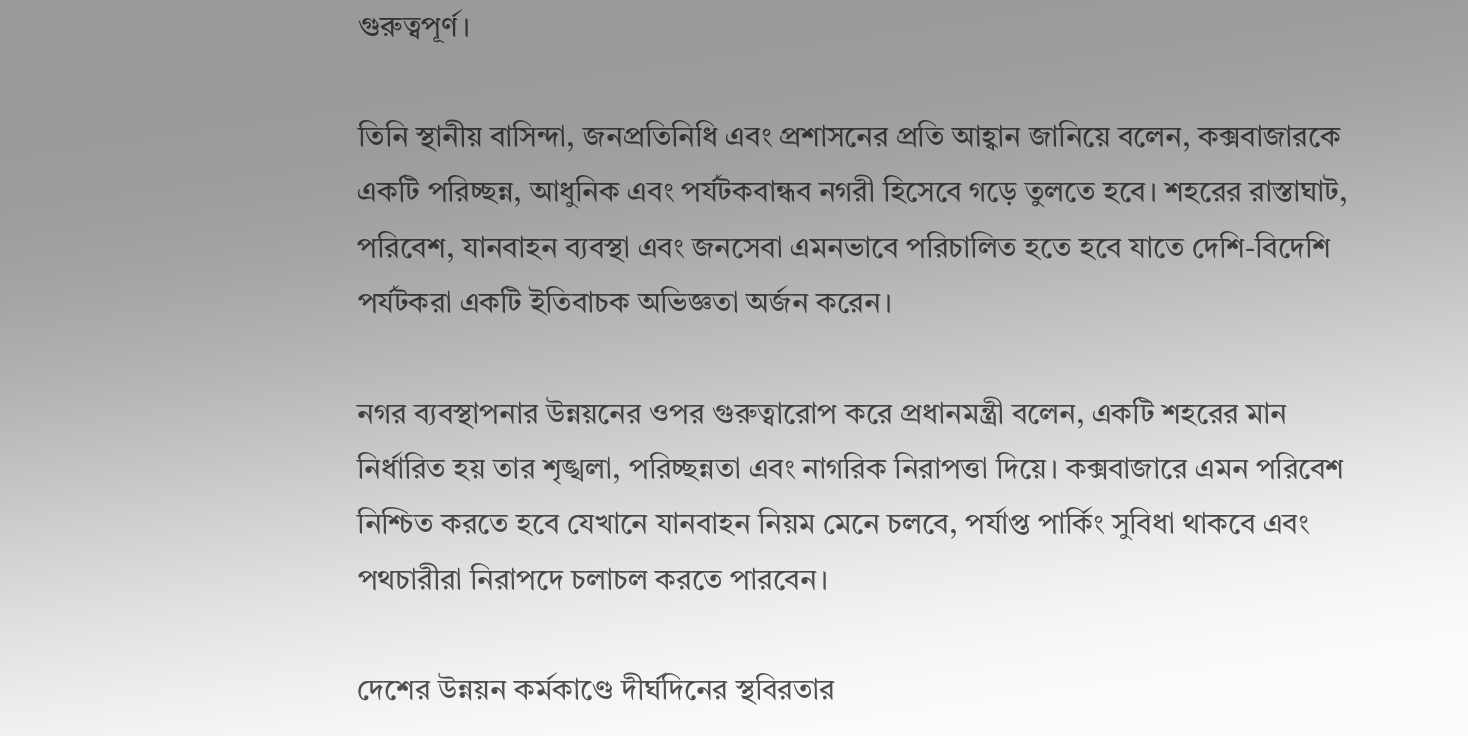গুরুত্বপূর্ণ।

তিনি স্থানীয় বাসিন্দা, জনপ্রতিনিধি এবং প্রশাসনের প্রতি আহ্বান জানিয়ে বলেন, কক্সবাজারকে একটি পরিচ্ছন্ন, আধুনিক এবং পর্যটকবান্ধব নগরী হিসেবে গড়ে তুলতে হবে। শহরের রাস্তাঘাট, পরিবেশ, যানবাহন ব্যবস্থা এবং জনসেবা এমনভাবে পরিচালিত হতে হবে যাতে দেশি-বিদেশি পর্যটকরা একটি ইতিবাচক অভিজ্ঞতা অর্জন করেন।

নগর ব্যবস্থাপনার উন্নয়নের ওপর গুরুত্বারোপ করে প্রধানমন্ত্রী বলেন, একটি শহরের মান নির্ধারিত হয় তার শৃঙ্খলা, পরিচ্ছন্নতা এবং নাগরিক নিরাপত্তা দিয়ে। কক্সবাজারে এমন পরিবেশ নিশ্চিত করতে হবে যেখানে যানবাহন নিয়ম মেনে চলবে, পর্যাপ্ত পার্কিং সুবিধা থাকবে এবং পথচারীরা নিরাপদে চলাচল করতে পারবেন।

দেশের উন্নয়ন কর্মকাণ্ডে দীর্ঘদিনের স্থবিরতার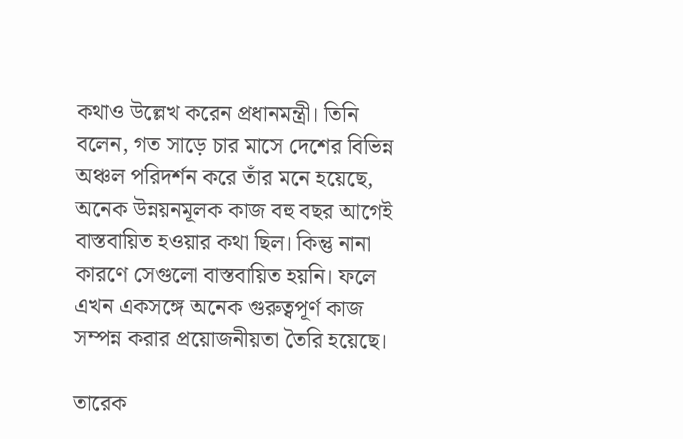কথাও উল্লেখ করেন প্রধানমন্ত্রী। তিনি বলেন, গত সাড়ে চার মাসে দেশের বিভিন্ন অঞ্চল পরিদর্শন করে তাঁর মনে হয়েছে, অনেক উন্নয়নমূলক কাজ বহু বছর আগেই বাস্তবায়িত হওয়ার কথা ছিল। কিন্তু নানা কারণে সেগুলো বাস্তবায়িত হয়নি। ফলে এখন একসঙ্গে অনেক গুরুত্বপূর্ণ কাজ সম্পন্ন করার প্রয়োজনীয়তা তৈরি হয়েছে।

তারেক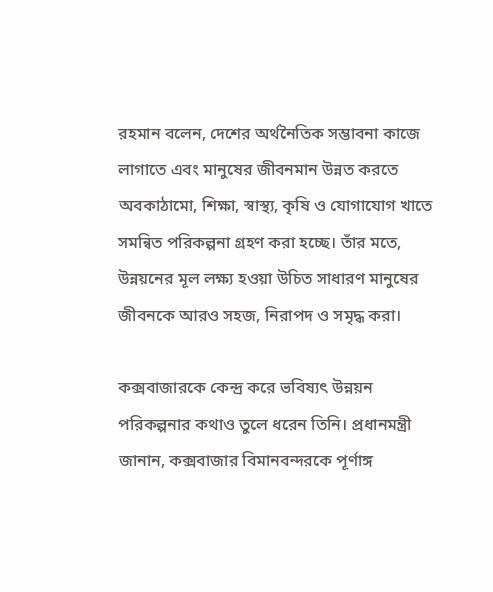রহমান বলেন, দেশের অর্থনৈতিক সম্ভাবনা কাজে লাগাতে এবং মানুষের জীবনমান উন্নত করতে অবকাঠামো, শিক্ষা, স্বাস্থ্য, কৃষি ও যোগাযোগ খাতে সমন্বিত পরিকল্পনা গ্রহণ করা হচ্ছে। তাঁর মতে, উন্নয়নের মূল লক্ষ্য হওয়া উচিত সাধারণ মানুষের জীবনকে আরও সহজ, নিরাপদ ও সমৃদ্ধ করা।

কক্সবাজারকে কেন্দ্র করে ভবিষ্যৎ উন্নয়ন পরিকল্পনার কথাও তুলে ধরেন তিনি। প্রধানমন্ত্রী জানান, কক্সবাজার বিমানবন্দরকে পূর্ণাঙ্গ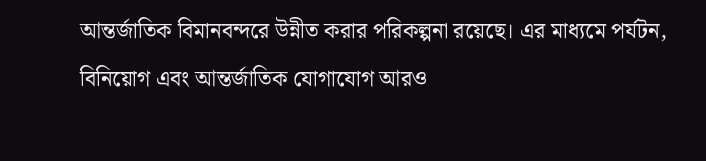আন্তর্জাতিক বিমানবন্দরে উন্নীত করার পরিকল্পনা রয়েছে। এর মাধ্যমে পর্যটন, বিনিয়োগ এবং আন্তর্জাতিক যোগাযোগ আরও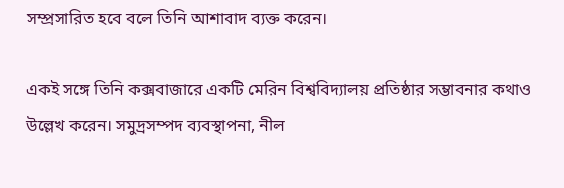সম্প্রসারিত হবে বলে তিনি আশাবাদ ব্যক্ত করেন।

একই সঙ্গে তিনি কক্সবাজারে একটি মেরিন বিশ্ববিদ্যালয় প্রতিষ্ঠার সম্ভাবনার কথাও উল্লেখ করেন। সমুদ্রসম্পদ ব্যবস্থাপনা, নীল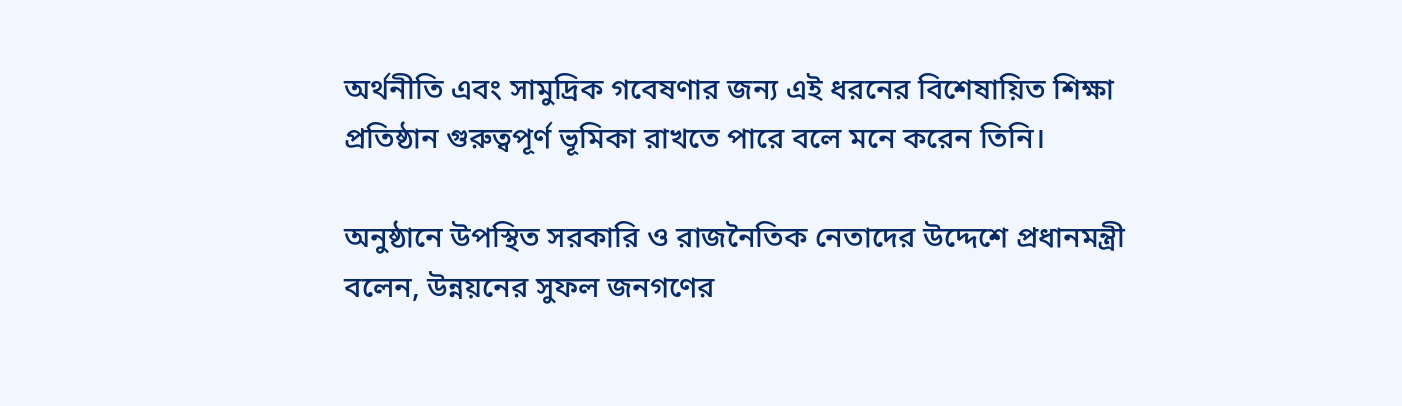অর্থনীতি এবং সামুদ্রিক গবেষণার জন্য এই ধরনের বিশেষায়িত শিক্ষা প্রতিষ্ঠান গুরুত্বপূর্ণ ভূমিকা রাখতে পারে বলে মনে করেন তিনি।

অনুষ্ঠানে উপস্থিত সরকারি ও রাজনৈতিক নেতাদের উদ্দেশে প্রধানমন্ত্রী বলেন, উন্নয়নের সুফল জনগণের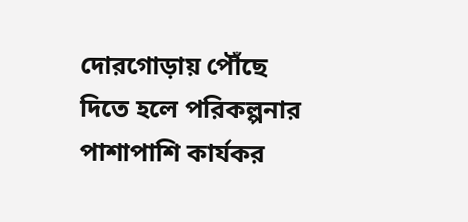দোরগোড়ায় পৌঁছে দিতে হলে পরিকল্পনার পাশাপাশি কার্যকর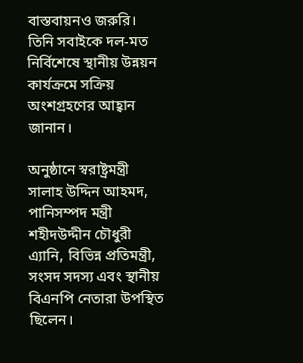বাস্তবায়নও জরুরি। তিনি সবাইকে দল-মত নির্বিশেষে স্থানীয় উন্নয়ন কার্যক্রমে সক্রিয় অংশগ্রহণের আহ্বান জানান।

অনুষ্ঠানে স্বরাষ্ট্রমন্ত্রী সালাহ উদ্দিন আহমদ, পানিসম্পদ মন্ত্রী শহীদউদ্দীন চৌধুরী এ্যানি, বিভিন্ন প্রতিমন্ত্রী, সংসদ সদস্য এবং স্থানীয় বিএনপি নেতারা উপস্থিত ছিলেন।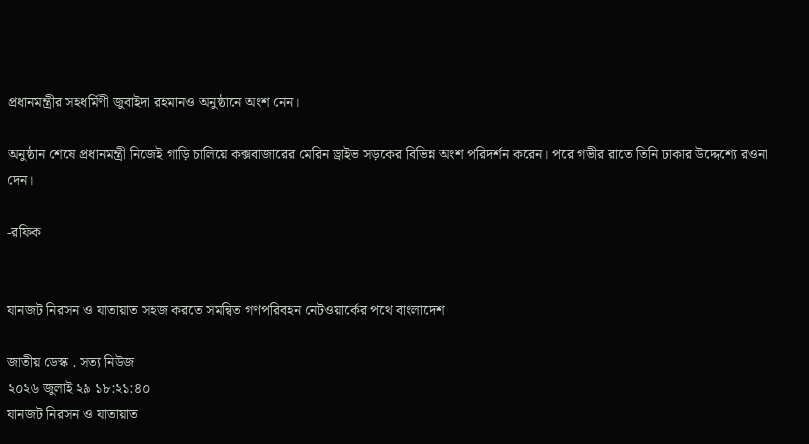প্রধানমন্ত্রীর সহধর্মিণী জুবাইদা রহমানও অনুষ্ঠানে অংশ নেন।

অনুষ্ঠান শেষে প্রধানমন্ত্রী নিজেই গাড়ি চালিয়ে কক্সবাজারের মেরিন ড্রাইভ সড়কের বিভিন্ন অংশ পরিদর্শন করেন। পরে গভীর রাতে তিনি ঢাকার উদ্দেশ্যে রওনা দেন।

-রফিক


যানজট নিরসন ও যাতায়াত সহজ করতে সমন্বিত গণপরিবহন নেটওয়ার্কের পথে বাংলাদেশ

জাতীয় ডেস্ক . সত্য নিউজ
২০২৬ জুলাই ২৯ ১৮:২১:৪০
যানজট নিরসন ও যাতায়াত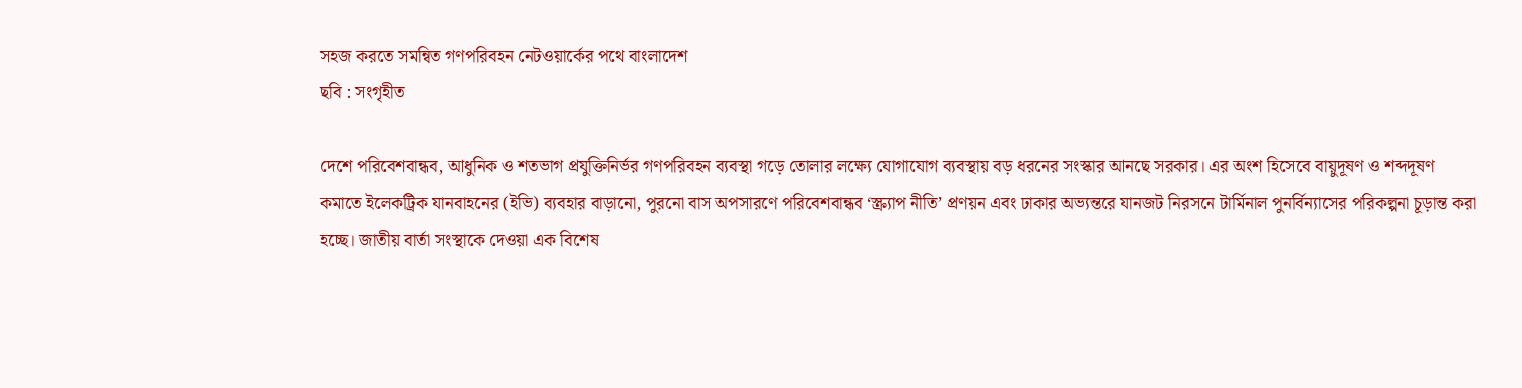সহজ করতে সমন্বিত গণপরিবহন নেটওয়ার্কের পথে বাংলাদেশ
ছবি : সংগৃহীত

দেশে পরিবেশবান্ধব, আধুনিক ও শতভাগ প্রযুক্তিনির্ভর গণপরিবহন ব্যবস্থা গড়ে তোলার লক্ষ্যে যোগাযোগ ব্যবস্থায় বড় ধরনের সংস্কার আনছে সরকার। এর অংশ হিসেবে বায়ুদূষণ ও শব্দদূষণ কমাতে ইলেকট্রিক যানবাহনের (ইভি) ব্যবহার বাড়ানো, পুরনো বাস অপসারণে পরিবেশবান্ধব ‘স্ক্র্যাপ নীতি’ প্রণয়ন এবং ঢাকার অভ্যন্তরে যানজট নিরসনে টার্মিনাল পুনর্বিন্যাসের পরিকল্পনা চূড়ান্ত করা হচ্ছে। জাতীয় বার্তা সংস্থাকে দেওয়া এক বিশেষ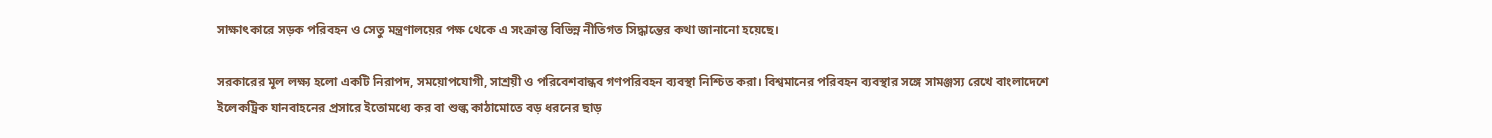সাক্ষাৎকারে সড়ক পরিবহন ও সেতু মন্ত্রণালয়ের পক্ষ থেকে এ সংক্রান্ত বিভিন্ন নীতিগত সিদ্ধান্তের কথা জানানো হয়েছে।

সরকারের মূল লক্ষ্য হলো একটি নিরাপদ, সময়োপযোগী, সাশ্রয়ী ও পরিবেশবান্ধব গণপরিবহন ব্যবস্থা নিশ্চিত করা। বিশ্বমানের পরিবহন ব্যবস্থার সঙ্গে সামঞ্জস্য রেখে বাংলাদেশে ইলেকট্রিক যানবাহনের প্রসারে ইতোমধ্যে কর বা শুল্ক কাঠামোতে বড় ধরনের ছাড়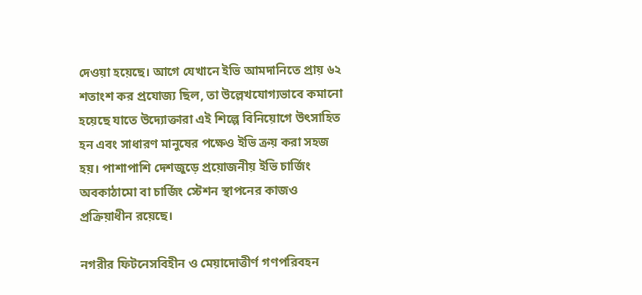দেওয়া হয়েছে। আগে যেখানে ইভি আমদানিতে প্রায় ৬২ শতাংশ কর প্রযোজ্য ছিল, তা উল্লেখযোগ্যভাবে কমানো হয়েছে যাতে উদ্যোক্তারা এই শিল্পে বিনিয়োগে উৎসাহিত হন এবং সাধারণ মানুষের পক্ষেও ইভি ক্রয় করা সহজ হয়। পাশাপাশি দেশজুড়ে প্রয়োজনীয় ইভি চার্জিং অবকাঠামো বা চার্জিং স্টেশন স্থাপনের কাজও প্রক্রিয়াধীন রয়েছে।

নগরীর ফিটনেসবিহীন ও মেয়াদোত্তীর্ণ গণপরিবহন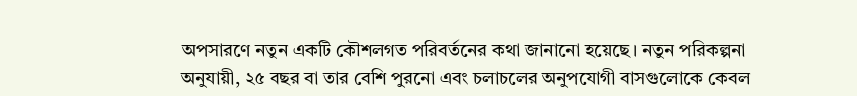অপসারণে নতুন একটি কৌশলগত পরিবর্তনের কথা জানানো হয়েছে। নতুন পরিকল্পনা অনুযায়ী, ২৫ বছর বা তার বেশি পুরনো এবং চলাচলের অনুপযোগী বাসগুলোকে কেবল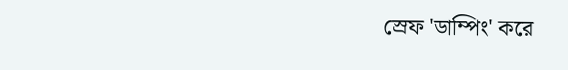স্রেফ 'ডাম্পিং' করে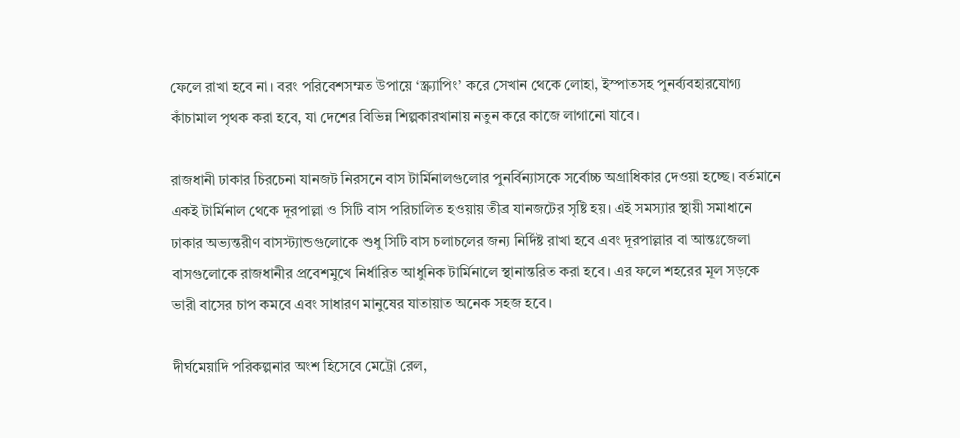ফেলে রাখা হবে না। বরং পরিবেশসম্মত উপায়ে ‘স্ক্র্যাপিং’ করে সেখান থেকে লোহা, ইস্পাতসহ পুনর্ব্যবহারযোগ্য কাঁচামাল পৃথক করা হবে, যা দেশের বিভিন্ন শিল্পকারখানায় নতুন করে কাজে লাগানো যাবে।

রাজধানী ঢাকার চিরচেনা যানজট নিরসনে বাস টার্মিনালগুলোর পুনর্বিন্যাসকে সর্বোচ্চ অগ্রাধিকার দেওয়া হচ্ছে। বর্তমানে একই টার্মিনাল থেকে দূরপাল্লা ও সিটি বাস পরিচালিত হওয়ায় তীব্র যানজটের সৃষ্টি হয়। এই সমস্যার স্থায়ী সমাধানে ঢাকার অভ্যন্তরীণ বাসস্ট্যান্ডগুলোকে শুধু সিটি বাস চলাচলের জন্য নির্দিষ্ট রাখা হবে এবং দূরপাল্লার বা আন্তঃজেলা বাসগুলোকে রাজধানীর প্রবেশমুখে নির্ধারিত আধুনিক টার্মিনালে স্থানান্তরিত করা হবে। এর ফলে শহরের মূল সড়কে ভারী বাসের চাপ কমবে এবং সাধারণ মানুষের যাতায়াত অনেক সহজ হবে।

দীর্ঘমেয়াদি পরিকল্পনার অংশ হিসেবে মেট্রো রেল,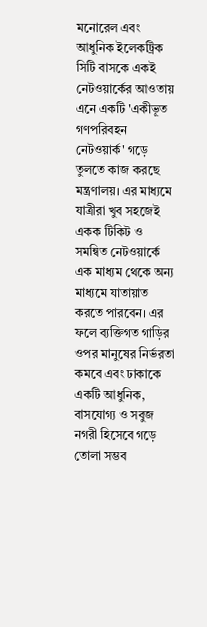মনোরেল এবং আধুনিক ইলেকট্রিক সিটি বাসকে একই নেটওয়ার্কের আওতায় এনে একটি 'একীভূত গণপরিবহন নেটওয়ার্ক' গড়ে তুলতে কাজ করছে মন্ত্রণালয়। এর মাধ্যমে যাত্রীরা খুব সহজেই একক টিকিট ও সমন্বিত নেটওয়ার্কে এক মাধ্যম থেকে অন্য মাধ্যমে যাতায়াত করতে পারবেন। এর ফলে ব্যক্তিগত গাড়ির ওপর মানুষের নির্ভরতা কমবে এবং ঢাকাকে একটি আধুনিক, বাসযোগ্য ও সবুজ নগরী হিসেবে গড়ে তোলা সম্ভব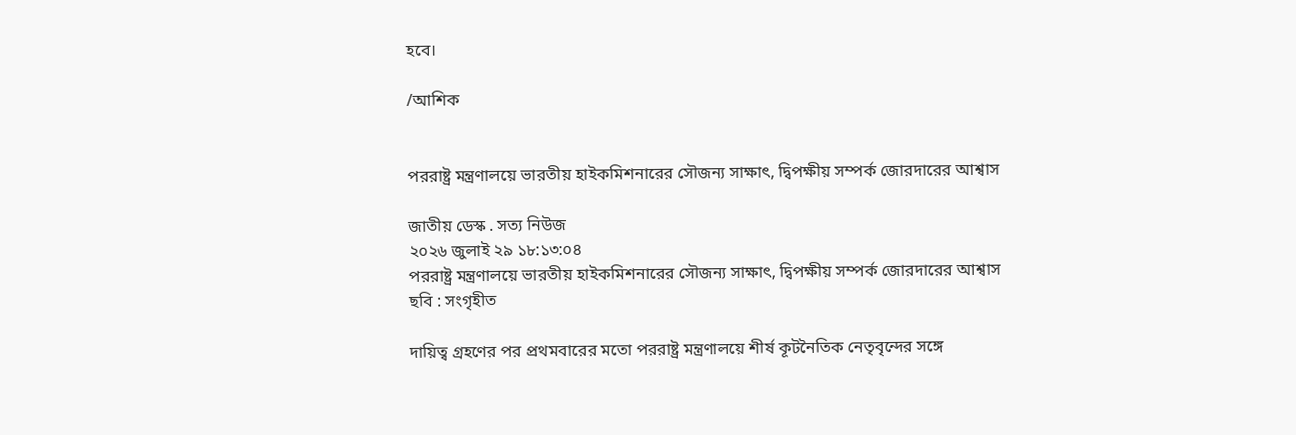হবে।

/আশিক


পররাষ্ট্র মন্ত্রণালয়ে ভারতীয় হাইকমিশনারের সৌজন্য সাক্ষাৎ, দ্বিপক্ষীয় সম্পর্ক জোরদারের আশ্বাস

জাতীয় ডেস্ক . সত্য নিউজ
২০২৬ জুলাই ২৯ ১৮:১৩:০৪
পররাষ্ট্র মন্ত্রণালয়ে ভারতীয় হাইকমিশনারের সৌজন্য সাক্ষাৎ, দ্বিপক্ষীয় সম্পর্ক জোরদারের আশ্বাস
ছবি : সংগৃহীত

দায়িত্ব গ্রহণের পর প্রথমবারের মতো পররাষ্ট্র মন্ত্রণালয়ে শীর্ষ কূটনৈতিক নেতৃবৃন্দের সঙ্গে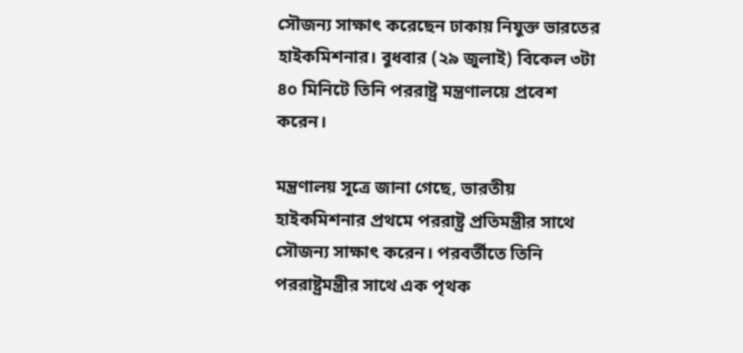সৌজন্য সাক্ষাৎ করেছেন ঢাকায় নিযুক্ত ভারতের হাইকমিশনার। বুধবার (২৯ জুলাই) বিকেল ৩টা ৪০ মিনিটে তিনি পররাষ্ট্র মন্ত্রণালয়ে প্রবেশ ক‌রেন।

মন্ত্রণালয় সূত্রে জানা গেছে, ভারতীয় হাইকমিশনার প্রথমে পররাষ্ট্র প্রতিমন্ত্রীর সাথে সৌজন্য সাক্ষাৎ করেন। পরবর্তীতে তিনি পররাষ্ট্রমন্ত্রীর সাথে এক পৃথক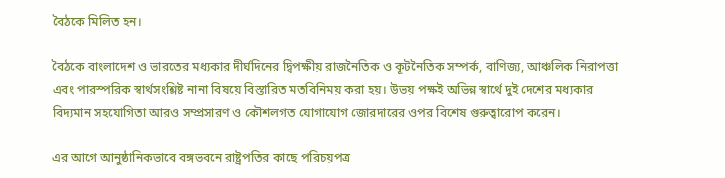বৈঠকে মিলিত হন।

বৈঠকে বাংলাদেশ ও ভারতের মধ্যকার দীর্ঘদিনের দ্বিপক্ষীয় রাজনৈতিক ও কূটনৈতিক সম্পর্ক, বাণিজ্য, আঞ্চলিক নিরাপত্তা এবং পারস্পরিক স্বার্থসংশ্লিষ্ট নানা বিষয়ে বিস্তারিত মতবিনিময় করা হয়। উভয় পক্ষই অভিন্ন স্বার্থে দুই দেশের মধ্যকার বিদ্যমান সহযোগিতা আরও সম্প্রসারণ ও কৌশলগত যোগাযোগ জোরদারের ওপর বিশেষ গুরুত্বারোপ করেন।

এর আগে আনুষ্ঠানিকভাবে বঙ্গভবনে রাষ্ট্রপতির কাছে পরিচয়পত্র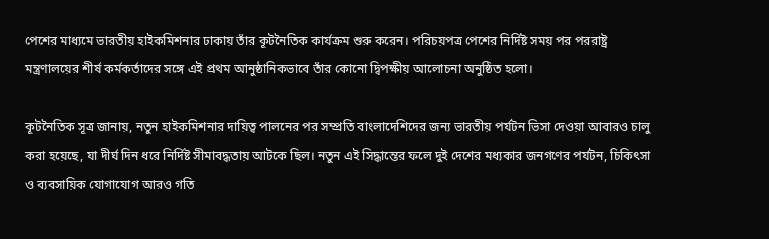পেশের মাধ্যমে ভারতীয় হাইকমিশনার ঢাকায় তাঁর কূটনৈতিক কার্যক্রম শুরু করেন। পরিচয়পত্র পেশের নির্দিষ্ট সময় পর পররাষ্ট্র মন্ত্রণালয়ের শীর্ষ কর্মকর্তাদের সঙ্গে এই প্রথম আনুষ্ঠানিকভাবে তাঁর কোনো দ্বিপক্ষীয় আলোচনা অনুষ্ঠিত হলো।

কূটনৈতিক সূত্র জানায়, নতুন হাইকমিশনার দায়িত্ব পালনের পর সম্প্রতি বাংলাদেশিদের জন্য ভারতীয় পর্যটন ভিসা দেওয়া আবারও চালু করা হয়েছে, যা দীর্ঘ দিন ধরে নির্দিষ্ট সীমাবদ্ধতায় আটকে ছিল। নতুন এই সিদ্ধান্তের ফলে দুই দেশের মধ্যকার জনগণের পর্যটন, চিকিৎসা ও ব্যবসায়িক যোগাযোগ আরও গতি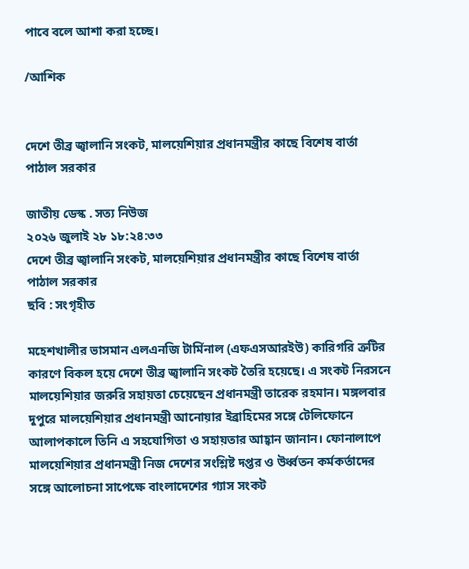পাবে বলে আশা করা হচ্ছে।

/আশিক


দেশে তীব্র জ্বালানি সংকট, মালয়েশিয়ার প্রধানমন্ত্রীর কাছে বিশেষ বার্তা পাঠাল সরকার

জাতীয় ডেস্ক . সত্য নিউজ
২০২৬ জুলাই ২৮ ১৮:২৪:৩৩
দেশে তীব্র জ্বালানি সংকট, মালয়েশিয়ার প্রধানমন্ত্রীর কাছে বিশেষ বার্তা পাঠাল সরকার
ছবি : সংগৃহীত

মহেশখালীর ভাসমান এলএনজি টার্মিনাল (এফএসআরইউ) কারিগরি ত্রুটির কারণে বিকল হয়ে দেশে তীব্র জ্বালানি সংকট তৈরি হয়েছে। এ সংকট নিরসনে মালয়েশিয়ার জরুরি সহায়তা চেয়েছেন প্রধানমন্ত্রী তারেক রহমান। মঙ্গলবার দুপুরে মালয়েশিয়ার প্রধানমন্ত্রী আনোয়ার ইব্রাহিমের সঙ্গে টেলিফোনে আলাপকালে তিনি এ সহযোগিতা ও সহায়তার আহ্বান জানান। ফোনালাপে মালয়েশিয়ার প্রধানমন্ত্রী নিজ দেশের সংশ্লিষ্ট দপ্তর ও উর্ধ্বতন কর্মকর্তাদের সঙ্গে আলোচনা সাপেক্ষে বাংলাদেশের গ্যাস সংকট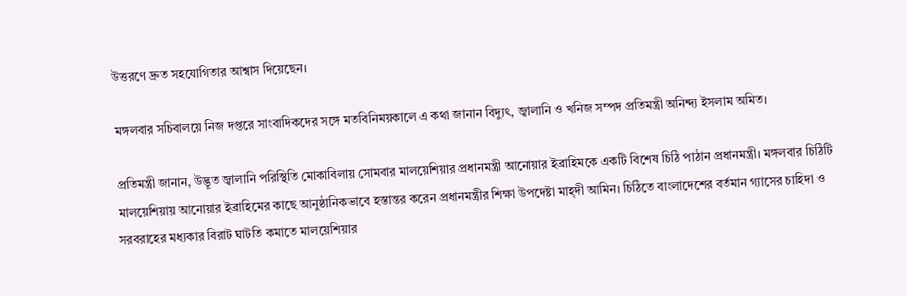উত্তরণে দ্রুত সহযোগিতার আশ্বাস দিয়েছেন।

মঙ্গলবার সচিবালয়ে নিজ দপ্তরে সাংবাদিকদের সঙ্গে মতবিনিময়কালে এ কথা জানান বিদ্যুৎ, জ্বালানি ও খনিজ সম্পদ প্রতিমন্ত্রী অনিন্দ্য ইসলাম অমিত।

প্রতিমন্ত্রী জানান, উদ্ভূত জ্বালানি পরিস্থিতি মোকাবিলায় সোমবার মালয়েশিয়ার প্রধানমন্ত্রী আনোয়ার ইব্রাহিমকে একটি বিশেষ চিঠি পাঠান প্রধানমন্ত্রী। মঙ্গলবার চিঠিটি মালয়েশিয়ায় আনোয়ার ইব্রাহিমের কাছে আনুষ্ঠানিকভাবে হস্তান্তর করেন প্রধানমন্ত্রীর শিক্ষা উপদেষ্টা মাহ্দী আমিন। চিঠিতে বাংলাদেশের বর্তমান গ্যাসের চাহিদা ও সরবরাহের মধ্যকার বিরাট ঘাটতি কমাতে মালয়েশিয়ার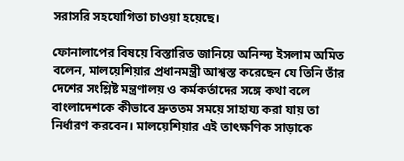সরাসরি সহযোগিতা চাওয়া হয়েছে।

ফোনালাপের বিষয়ে বিস্তারিত জানিয়ে অনিন্দ্য ইসলাম অমিত বলেন, মালয়েশিয়ার প্রধানমন্ত্রী আশ্বস্ত করেছেন যে তিনি তাঁর দেশের সংশ্লিষ্ট মন্ত্রণালয় ও কর্মকর্তাদের সঙ্গে কথা বলে বাংলাদেশকে কীভাবে দ্রুততম সময়ে সাহায্য করা যায় তা নির্ধারণ করবেন। মালয়েশিয়ার এই তাৎক্ষণিক সাড়াকে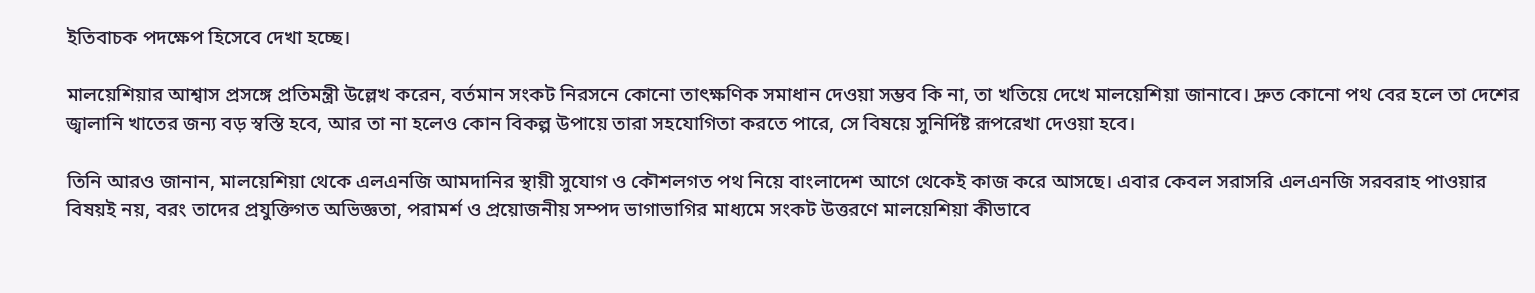ইতিবাচক পদক্ষেপ হিসেবে দেখা হচ্ছে।

মালয়েশিয়ার আশ্বাস প্রসঙ্গে প্রতিমন্ত্রী উল্লেখ করেন, বর্তমান সংকট নিরসনে কোনো তাৎক্ষণিক সমাধান দেওয়া সম্ভব কি না, তা খতিয়ে দেখে মালয়েশিয়া জানাবে। দ্রুত কোনো পথ বের হলে তা দেশের জ্বালানি খাতের জন্য বড় স্বস্তি হবে, আর তা না হলেও কোন বিকল্প উপায়ে তারা সহযোগিতা করতে পারে, সে বিষয়ে সুনির্দিষ্ট রূপরেখা দেওয়া হবে।

তিনি আরও জানান, মালয়েশিয়া থেকে এলএনজি আমদানির স্থায়ী সুযোগ ও কৌশলগত পথ নিয়ে বাংলাদেশ আগে থেকেই কাজ করে আসছে। এবার কেবল সরাসরি এলএনজি সরবরাহ পাওয়ার বিষয়ই নয়, বরং তাদের প্রযুক্তিগত অভিজ্ঞতা, পরামর্শ ও প্রয়োজনীয় সম্পদ ভাগাভাগির মাধ্যমে সংকট উত্তরণে মালয়েশিয়া কীভাবে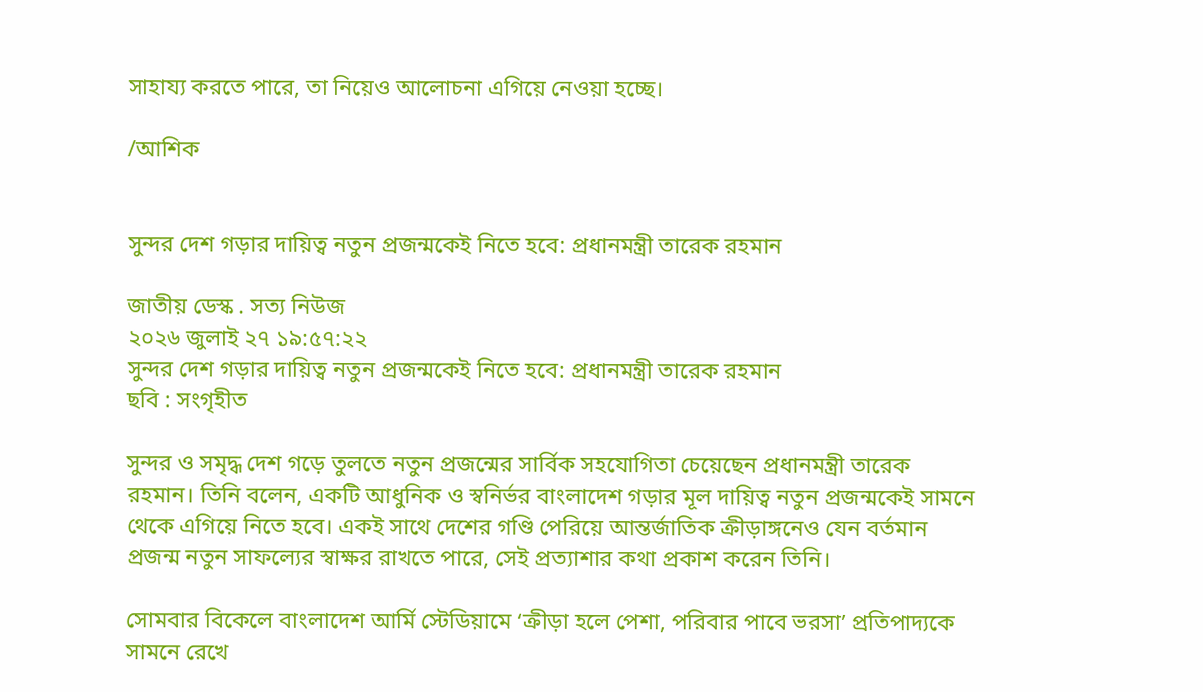সাহায্য করতে পারে, তা নিয়েও আলোচনা এগিয়ে নেওয়া হচ্ছে।

/আশিক


সুন্দর দেশ গড়ার দায়িত্ব নতুন প্রজন্মকেই নিতে হবে: প্রধানমন্ত্রী তারেক রহমান

জাতীয় ডেস্ক . সত্য নিউজ
২০২৬ জুলাই ২৭ ১৯:৫৭:২২
সুন্দর দেশ গড়ার দায়িত্ব নতুন প্রজন্মকেই নিতে হবে: প্রধানমন্ত্রী তারেক রহমান
ছবি : সংগৃহীত

সুন্দর ও সমৃদ্ধ দেশ গড়ে তুলতে নতুন প্রজন্মের সার্বিক সহযোগিতা চেয়েছেন প্রধানমন্ত্রী তারেক রহমান। তিনি বলেন, একটি আধুনিক ও স্বনির্ভর বাংলাদেশ গড়ার মূল দায়িত্ব নতুন প্রজন্মকেই সামনে থেকে এগিয়ে নিতে হবে। একই সাথে দেশের গণ্ডি পেরিয়ে আন্তর্জাতিক ক্রীড়াঙ্গনেও যেন বর্তমান প্রজন্ম নতুন সাফল্যের স্বাক্ষর রাখতে পারে, সেই প্রত্যাশার কথা প্রকাশ করেন তিনি।

সোমবার বিকেলে বাংলাদেশ আর্মি স্টেডিয়ামে ‘ক্রীড়া হলে পেশা, পরিবার পাবে ভরসা’ প্রতিপাদ্যকে সামনে রেখে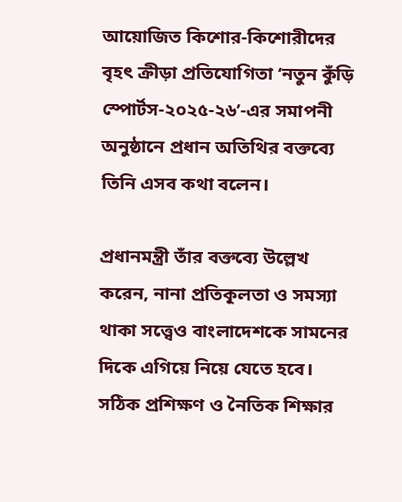আয়োজিত কিশোর-কিশোরীদের বৃহৎ ক্রীড়া প্রতিযোগিতা ‘নতুন কুঁড়ি স্পোর্টস-২০২৫-২৬’-এর সমাপনী অনুষ্ঠানে প্রধান অতিথির বক্তব্যে তিনি এসব কথা বলেন।

প্রধানমন্ত্রী তাঁর বক্তব্যে উল্লেখ করেন, নানা প্রতিকূলতা ও সমস্যা থাকা সত্ত্বেও বাংলাদেশকে সামনের দিকে এগিয়ে নিয়ে যেতে হবে। সঠিক প্রশিক্ষণ ও নৈতিক শিক্ষার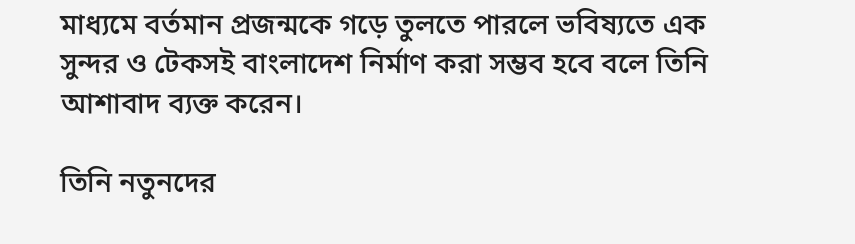মাধ্যমে বর্তমান প্রজন্মকে গড়ে তুলতে পারলে ভবিষ্যতে এক সুন্দর ও টেকসই বাংলাদেশ নির্মাণ করা সম্ভব হবে বলে তিনি আশাবাদ ব্যক্ত করেন।

তিনি নতুনদের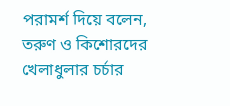পরামর্শ দিয়ে বলেন, তরুণ ও কিশোরদের খেলাধুলার চর্চার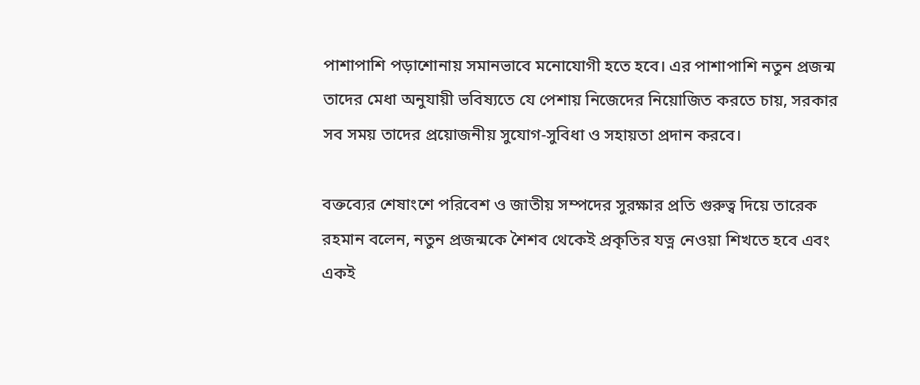পাশাপাশি পড়াশোনায় সমানভাবে মনোযোগী হতে হবে। এর পাশাপাশি নতুন প্রজন্ম তাদের মেধা অনুযায়ী ভবিষ্যতে যে পেশায় নিজেদের নিয়োজিত করতে চায়, সরকার সব সময় তাদের প্রয়োজনীয় সুযোগ-সুবিধা ও সহায়তা প্রদান করবে।

বক্তব্যের শেষাংশে পরিবেশ ও জাতীয় সম্পদের সুরক্ষার প্রতি গুরুত্ব দিয়ে তারেক রহমান বলেন, নতুন প্রজন্মকে শৈশব থেকেই প্রকৃতির যত্ন নেওয়া শিখতে হবে এবং একই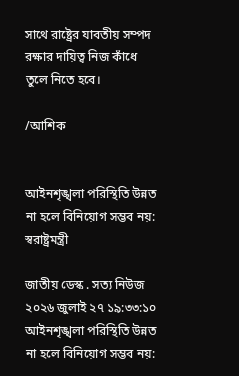সাথে রাষ্ট্রের যাবতীয় সম্পদ রক্ষার দায়িত্ব নিজ কাঁধে তুলে নিতে হবে।

/আশিক


আইনশৃঙ্খলা পরিস্থিতি উন্নত না হলে বিনিয়োগ সম্ভব নয়: স্বরাষ্ট্রমন্ত্রী

জাতীয় ডেস্ক . সত্য নিউজ
২০২৬ জুলাই ২৭ ১৯:৩৩:১০
আইনশৃঙ্খলা পরিস্থিতি উন্নত না হলে বিনিয়োগ সম্ভব নয়: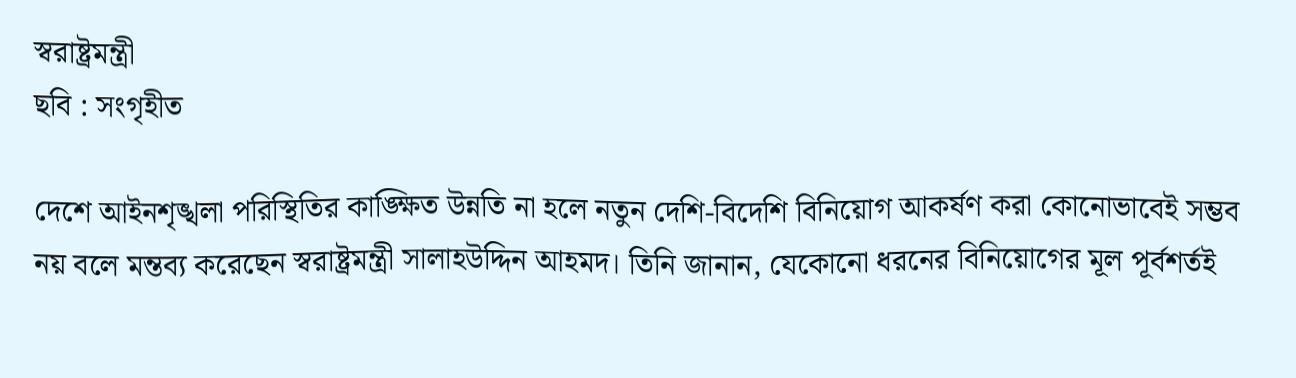স্বরাষ্ট্রমন্ত্রী
ছবি : সংগৃহীত

দেশে আইনশৃঙ্খলা পরিস্থিতির কাঙ্ক্ষিত উন্নতি না হলে নতুন দেশি-বিদেশি বিনিয়োগ আকর্ষণ করা কোনোভাবেই সম্ভব নয় বলে মন্তব্য করেছেন স্বরাষ্ট্রমন্ত্রী সালাহউদ্দিন আহমদ। তিনি জানান, যেকোনো ধরনের বিনিয়োগের মূল পূর্বশর্তই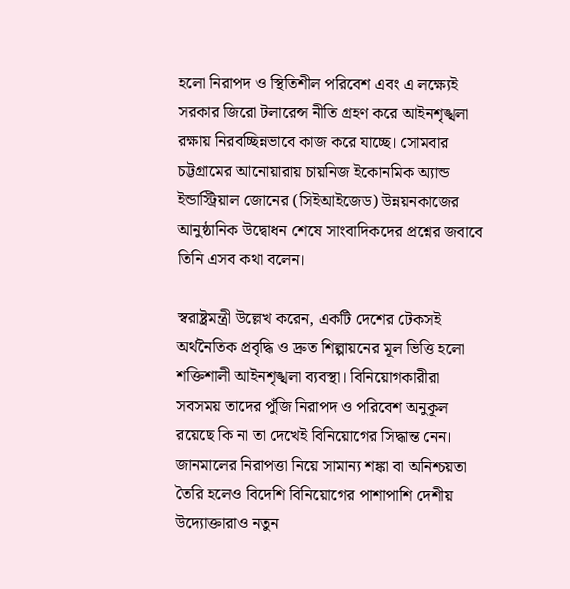হলো নিরাপদ ও স্থিতিশীল পরিবেশ এবং এ লক্ষ্যেই সরকার জিরো টলারেন্স নীতি গ্রহণ করে আইনশৃঙ্খলা রক্ষায় নিরবচ্ছিন্নভাবে কাজ করে যাচ্ছে। সোমবার চট্টগ্রামের আনোয়ারায় চায়নিজ ইকোনমিক অ্যান্ড ইন্ডাস্ট্রিয়াল জোনের (সিইআইজেড) উন্নয়নকাজের আনুষ্ঠানিক উদ্বোধন শেষে সাংবাদিকদের প্রশ্নের জবাবে তিনি এসব কথা বলেন।

স্বরাষ্ট্রমন্ত্রী উল্লেখ করেন, একটি দেশের টেকসই অর্থনৈতিক প্রবৃদ্ধি ও দ্রুত শিল্পায়নের মূল ভিত্তি হলো শক্তিশালী আইনশৃঙ্খলা ব্যবস্থা। বিনিয়োগকারীরা সবসময় তাদের পুঁজি নিরাপদ ও পরিবেশ অনুকূল রয়েছে কি না তা দেখেই বিনিয়োগের সিদ্ধান্ত নেন। জানমালের নিরাপত্তা নিয়ে সামান্য শঙ্কা বা অনিশ্চয়তা তৈরি হলেও বিদেশি বিনিয়োগের পাশাপাশি দেশীয় উদ্যোক্তারাও নতুন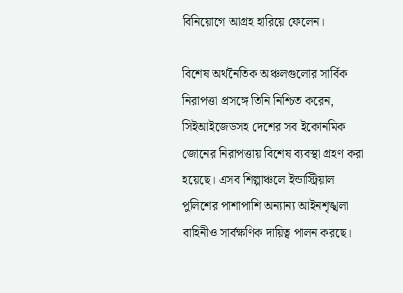বিনিয়োগে আগ্রহ হারিয়ে ফেলেন।

বিশেষ অর্থনৈতিক অঞ্চলগুলোর সার্বিক নিরাপত্তা প্রসঙ্গে তিনি নিশ্চিত করেন, সিইআইজেডসহ দেশের সব ইকোনমিক জোনের নিরাপত্তায় বিশেষ ব্যবস্থা গ্রহণ করা হয়েছে। এসব শিল্পাঞ্চলে ইন্ডাস্ট্রিয়াল পুলিশের পাশাপাশি অন্যান্য আইনশৃঙ্খলা বাহিনীও সার্বক্ষণিক দায়িত্ব পালন করছে।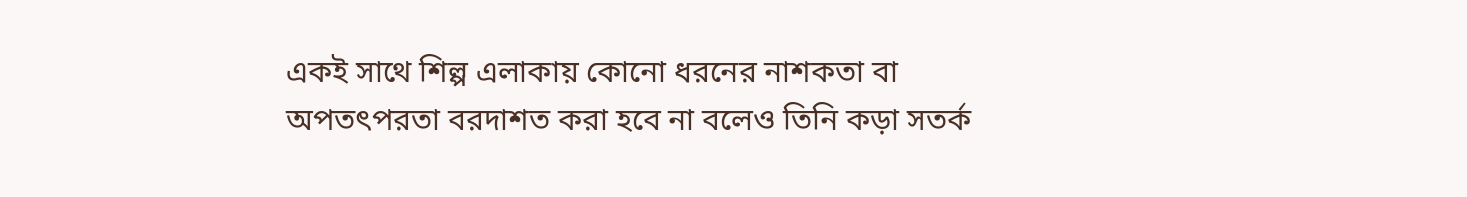একই সাথে শিল্প এলাকায় কোনো ধরনের নাশকতা বা অপতৎপরতা বরদাশত করা হবে না বলেও তিনি কড়া সতর্ক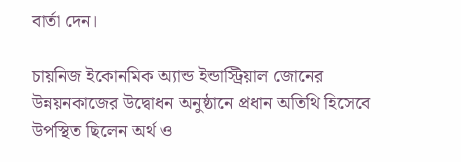বার্তা দেন।

চায়নিজ ইকোনমিক অ্যান্ড ইন্ডাস্ট্রিয়াল জোনের উন্নয়নকাজের উদ্বোধন অনুষ্ঠানে প্রধান অতিথি হিসেবে উপস্থিত ছিলেন অর্থ ও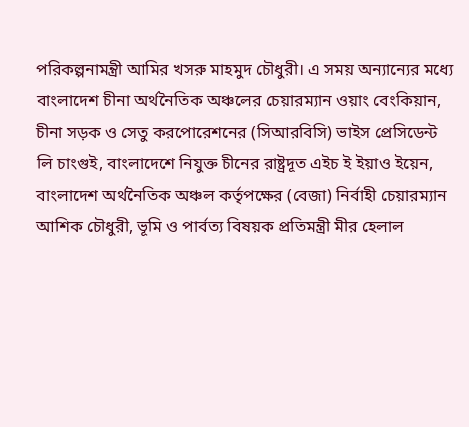পরিকল্পনামন্ত্রী আমির খসরু মাহমুদ চৌধুরী। এ সময় অন্যান্যের মধ্যে বাংলাদেশ চীনা অর্থনৈতিক অঞ্চলের চেয়ারম্যান ওয়াং বেংকিয়ান, চীনা সড়ক ও সেতু করপোরেশনের (সিআরবিসি) ভাইস প্রেসিডেন্ট লি চাংগুই, বাংলাদেশে নিযুক্ত চীনের রাষ্ট্রদূত এইচ ই ইয়াও ইয়েন, বাংলাদেশ অর্থনৈতিক অঞ্চল কর্তৃপক্ষের (বেজা) নির্বাহী চেয়ারম্যান আশিক চৌধুরী, ভূমি ও পার্বত্য বিষয়ক প্রতিমন্ত্রী মীর হেলাল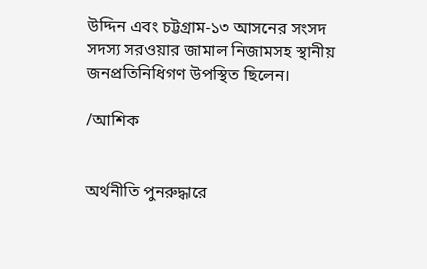উদ্দিন এবং চট্টগ্রাম-১৩ আসনের সংসদ সদস্য সরওয়ার জামাল নিজামসহ স্থানীয় জনপ্রতিনিধিগণ উপস্থিত ছিলেন।

/আশিক


অর্থনীতি পুনরুদ্ধারে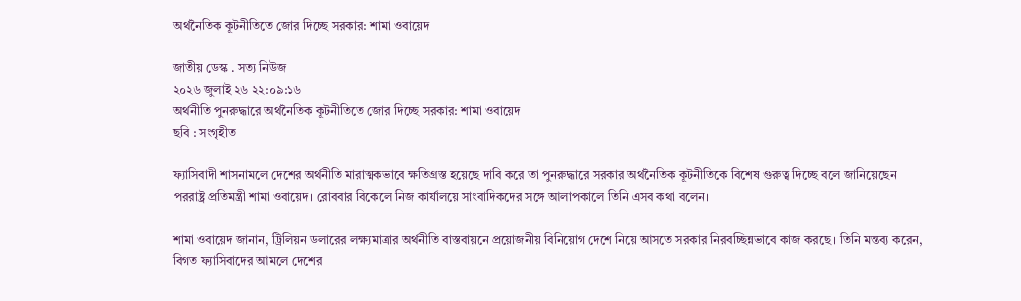অর্থনৈতিক কূটনীতিতে জোর দিচ্ছে সরকার: শামা ওবায়েদ

জাতীয় ডেস্ক . সত্য নিউজ
২০২৬ জুলাই ২৬ ২২:০৯:১৬
অর্থনীতি পুনরুদ্ধারে অর্থনৈতিক কূটনীতিতে জোর দিচ্ছে সরকার: শামা ওবায়েদ
ছবি : সংগৃহীত

ফ্যাসিবাদী শাসনামলে দেশের অর্থনীতি মারাত্মকভাবে ক্ষতিগ্রস্ত হয়েছে দাবি করে তা পুনরুদ্ধারে সরকার অর্থনৈতিক কূটনীতিকে বিশেষ গুরুত্ব দিচ্ছে বলে জানিয়েছেন পররাষ্ট্র প্রতিমন্ত্রী শামা ওবায়েদ। রোববার বিকেলে নিজ কার্যালয়ে সাংবাদিকদের সঙ্গে আলাপকালে তিনি এসব কথা বলেন।

শামা ওবায়েদ জানান, ট্রিলিয়ন ডলারের লক্ষ্যমাত্রার অর্থনীতি বাস্তবায়নে প্রয়োজনীয় বিনিয়োগ দেশে নিয়ে আসতে সরকার নিরবচ্ছিন্নভাবে কাজ করছে। তিনি মন্তব্য করেন, বিগত ফ্যাসিবাদের আমলে দেশের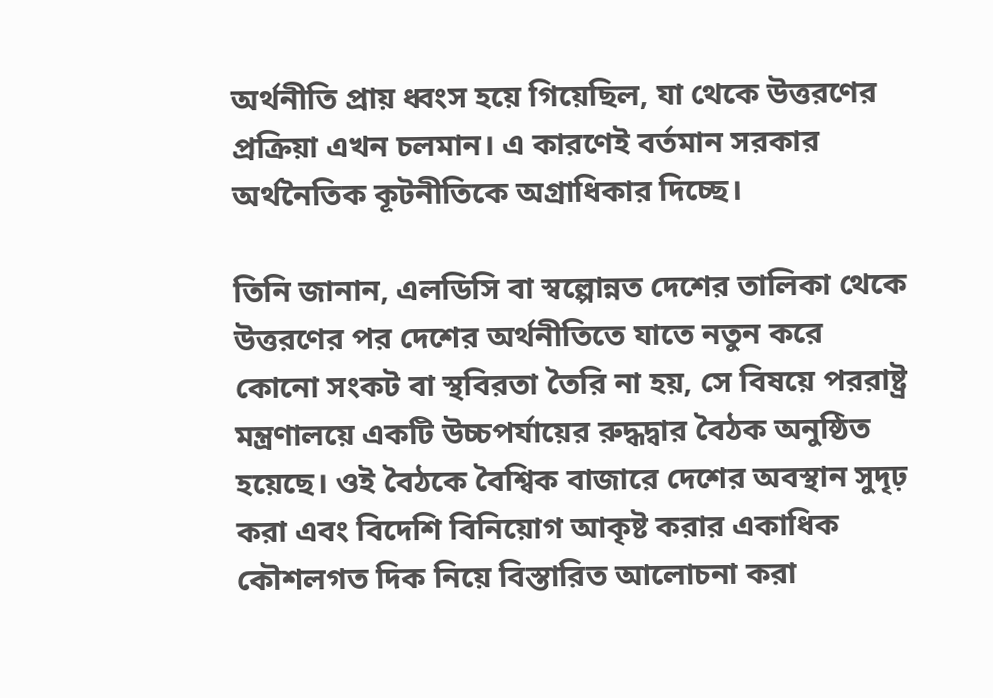অর্থনীতি প্রায় ধ্বংস হয়ে গিয়েছিল, যা থেকে উত্তরণের প্রক্রিয়া এখন চলমান। এ কারণেই বর্তমান সরকার অর্থনৈতিক কূটনীতিকে অগ্রাধিকার দিচ্ছে।

তিনি জানান, এলডিসি বা স্বল্পোন্নত দেশের তালিকা থেকে উত্তরণের পর দেশের অর্থনীতিতে যাতে নতুন করে কোনো সংকট বা স্থবিরতা তৈরি না হয়, সে বিষয়ে পররাষ্ট্র মন্ত্রণালয়ে একটি উচ্চপর্যায়ের রুদ্ধদ্বার বৈঠক অনুষ্ঠিত হয়েছে। ওই বৈঠকে বৈশ্বিক বাজারে দেশের অবস্থান সুদৃঢ় করা এবং বিদেশি বিনিয়োগ আকৃষ্ট করার একাধিক কৌশলগত দিক নিয়ে বিস্তারিত আলোচনা করা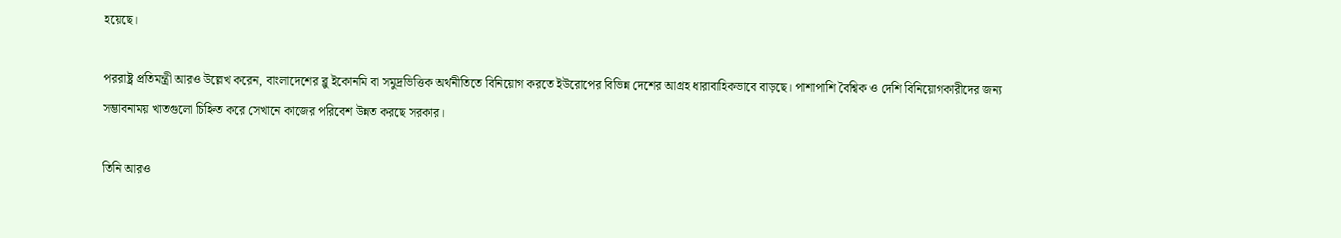হয়েছে।

পররাষ্ট্র প্রতিমন্ত্রী আরও উল্লেখ করেন, বাংলাদেশের ব্লু ইকোনমি বা সমুদ্রভিত্তিক অর্থনীতিতে বিনিয়োগ করতে ইউরোপের বিভিন্ন দেশের আগ্রহ ধারাবাহিকভাবে বাড়ছে। পাশাপাশি বৈশ্বিক ও দেশি বিনিয়োগকারীদের জন্য সম্ভাবনাময় খাতগুলো চিহ্নিত করে সেখানে কাজের পরিবেশ উন্নত করছে সরকার।

তিনি আরও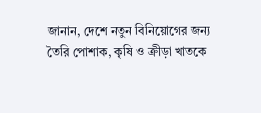জানান, দেশে নতুন বিনিয়োগের জন্য তৈরি পোশাক, কৃষি ও ক্রীড়া খাতকে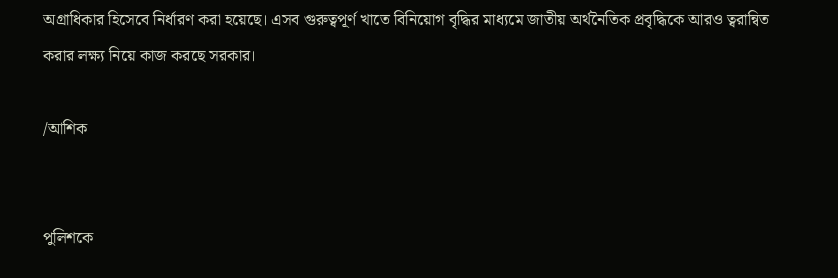অগ্রাধিকার হিসেবে নির্ধারণ করা হয়েছে। এসব গুরুত্বপূর্ণ খাতে বিনিয়োগ বৃদ্ধির মাধ্যমে জাতীয় অর্থনৈতিক প্রবৃদ্ধিকে আরও ত্বরান্বিত করার লক্ষ্য নিয়ে কাজ করছে সরকার।

/আশিক


পুলিশকে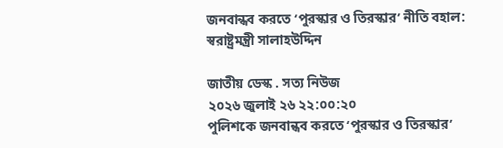জনবান্ধব করতে ‘পুরস্কার ও তিরস্কার’ নীতি বহাল: স্বরাষ্ট্রমন্ত্রী সালাহউদ্দিন

জাতীয় ডেস্ক . সত্য নিউজ
২০২৬ জুলাই ২৬ ২২:০০:২০
পুলিশকে জনবান্ধব করতে ‘পুরস্কার ও তিরস্কার’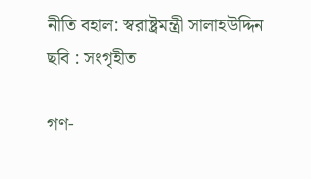নীতি বহাল: স্বরাষ্ট্রমন্ত্রী সালাহউদ্দিন
ছবি : সংগৃহীত

গণ-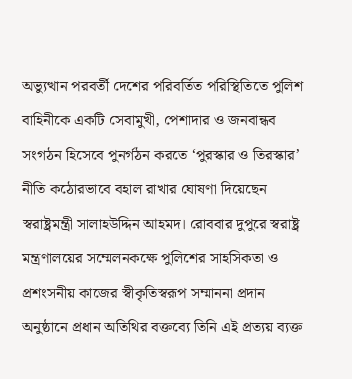অভ্যুত্থান পরবর্তী দেশের পরিবর্তিত পরিস্থিতিতে পুলিশ বাহিনীকে একটি সেবামুখী, পেশাদার ও জনবান্ধব সংগঠন হিসেবে পুনর্গঠন করতে ‘পুরস্কার ও তিরস্কার’ নীতি কঠোরভাবে বহাল রাখার ঘোষণা দিয়েছেন স্বরাষ্ট্রমন্ত্রী সালাহউদ্দিন আহমদ। রোববার দুপুরে স্বরাষ্ট্র মন্ত্রণালয়ের সম্মেলনকক্ষে পুলিশের সাহসিকতা ও প্রশংসনীয় কাজের স্বীকৃতিস্বরূপ সম্মাননা প্রদান অনুষ্ঠানে প্রধান অতিথির বক্তব্যে তিনি এই প্রত্যয় ব্যক্ত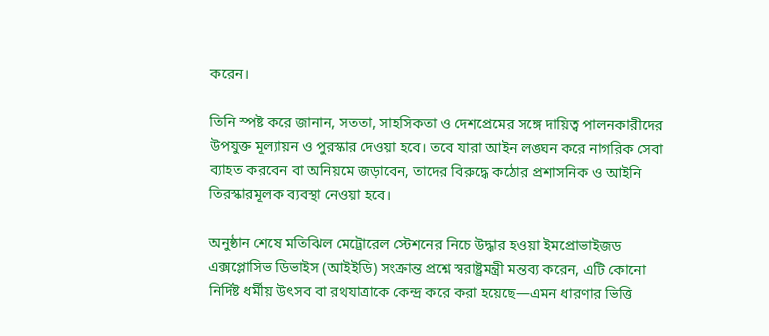করেন।

তিনি স্পষ্ট করে জানান, সততা, সাহসিকতা ও দেশপ্রেমের সঙ্গে দায়িত্ব পালনকারীদের উপযুক্ত মূল্যায়ন ও পুরস্কার দেওয়া হবে। তবে যারা আইন লঙ্ঘন করে নাগরিক সেবা ব্যাহত করবেন বা অনিয়মে জড়াবেন, তাদের বিরুদ্ধে কঠোর প্রশাসনিক ও আইনি তিরস্কারমূলক ব্যবস্থা নেওয়া হবে।

অনুষ্ঠান শেষে মতিঝিল মেট্রোরেল স্টেশনের নিচে উদ্ধার হওয়া ইমপ্রোভাইজড এক্সপ্লোসিভ ডিভাইস (আইইডি) সংক্রান্ত প্রশ্নে স্বরাষ্ট্রমন্ত্রী মন্তব্য করেন, এটি কোনো নির্দিষ্ট ধর্মীয় উৎসব বা রথযাত্রাকে কেন্দ্র করে করা হয়েছে—এমন ধারণার ভিত্তি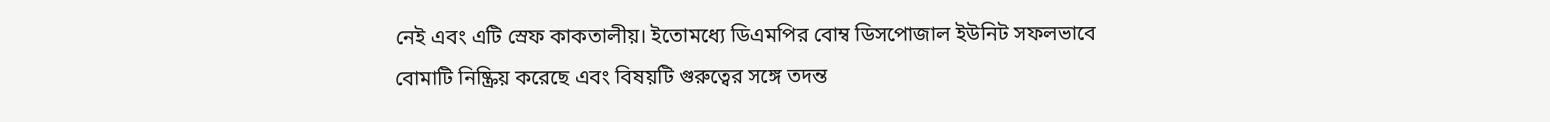নেই এবং এটি স্রেফ কাকতালীয়। ইতোমধ্যে ডিএমপির বোম্ব ডিসপোজাল ইউনিট সফলভাবে বোমাটি নিষ্ক্রিয় করেছে এবং বিষয়টি গুরুত্বের সঙ্গে তদন্ত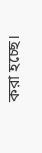করা হচ্ছে।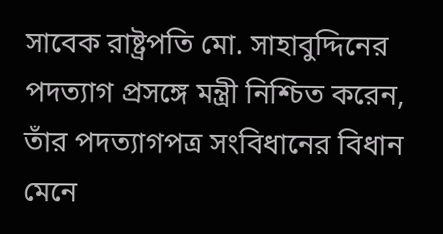সাবেক রাষ্ট্রপতি মো. সাহাবুদ্দিনের পদত্যাগ প্রসঙ্গে মন্ত্রী নিশ্চিত করেন, তাঁর পদত্যাগপত্র সংবিধানের বিধান মেনে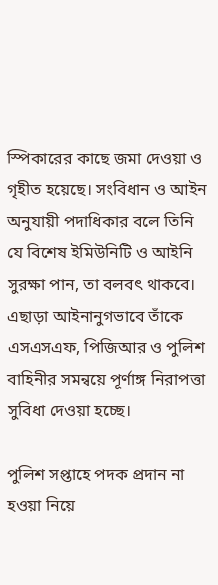স্পিকারের কাছে জমা দেওয়া ও গৃহীত হয়েছে। সংবিধান ও আইন অনুযায়ী পদাধিকার বলে তিনি যে বিশেষ ইমিউনিটি ও আইনি সুরক্ষা পান, তা বলবৎ থাকবে। এছাড়া আইনানুগভাবে তাঁকে এসএসএফ, পিজিআর ও পুলিশ বাহিনীর সমন্বয়ে পূর্ণাঙ্গ নিরাপত্তা সুবিধা দেওয়া হচ্ছে।

পুলিশ সপ্তাহে পদক প্রদান না হওয়া নিয়ে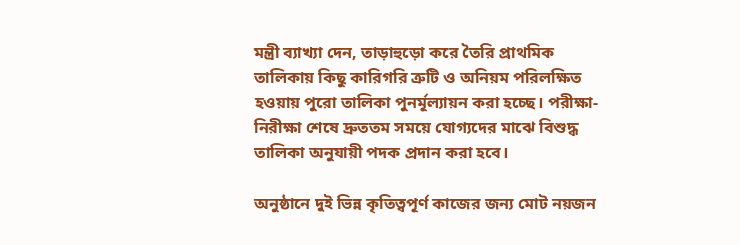মন্ত্রী ব্যাখ্যা দেন, তাড়াহুড়ো করে তৈরি প্রাথমিক তালিকায় কিছু কারিগরি ত্রুটি ও অনিয়ম পরিলক্ষিত হওয়ায় পুরো তালিকা পুনর্মূল্যায়ন করা হচ্ছে। পরীক্ষা-নিরীক্ষা শেষে দ্রুততম সময়ে যোগ্যদের মাঝে বিশুদ্ধ তালিকা অনুযায়ী পদক প্রদান করা হবে।

অনুষ্ঠানে দুই ভিন্ন কৃতিত্বপূর্ণ কাজের জন্য মোট নয়জন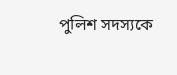পুলিশ সদস্যকে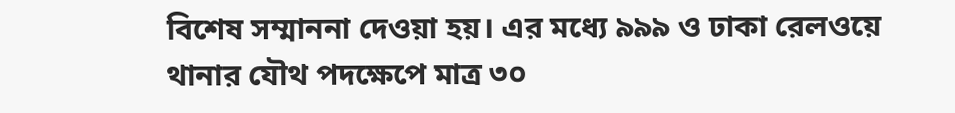বিশেষ সম্মাননা দেওয়া হয়। এর মধ্যে ৯৯৯ ও ঢাকা রেলওয়ে থানার যৌথ পদক্ষেপে মাত্র ৩০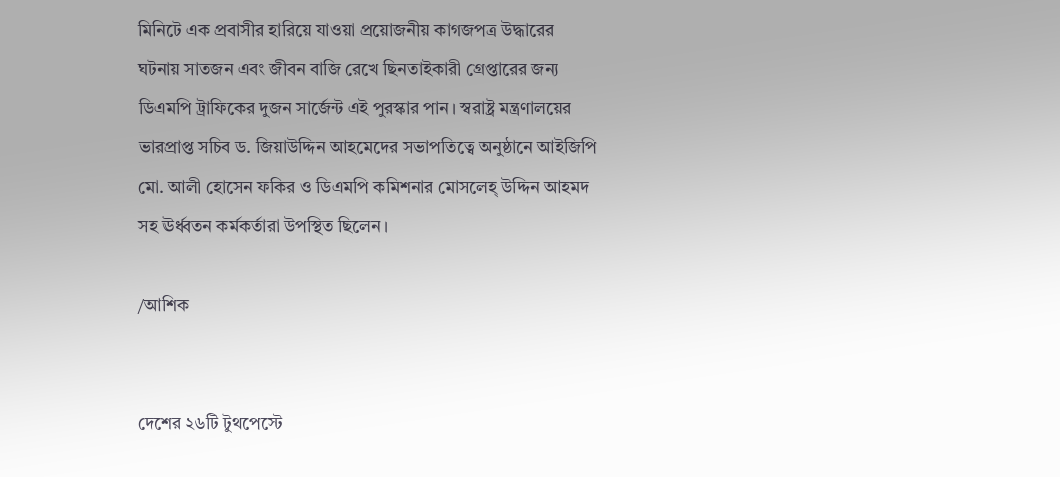মিনিটে এক প্রবাসীর হারিয়ে যাওয়া প্রয়োজনীয় কাগজপত্র উদ্ধারের ঘটনায় সাতজন এবং জীবন বাজি রেখে ছিনতাইকারী গ্রেপ্তারের জন্য ডিএমপি ট্রাফিকের দুজন সার্জেন্ট এই পুরস্কার পান। স্বরাষ্ট্র মন্ত্রণালয়ের ভারপ্রাপ্ত সচিব ড. জিয়াউদ্দিন আহমেদের সভাপতিত্বে অনুষ্ঠানে আইজিপি মো. আলী হোসেন ফকির ও ডিএমপি কমিশনার মোসলেহ্ উদ্দিন আহমদ সহ ঊর্ধ্বতন কর্মকর্তারা উপস্থিত ছিলেন।

/আশিক


দেশের ২৬টি টুথপেস্টে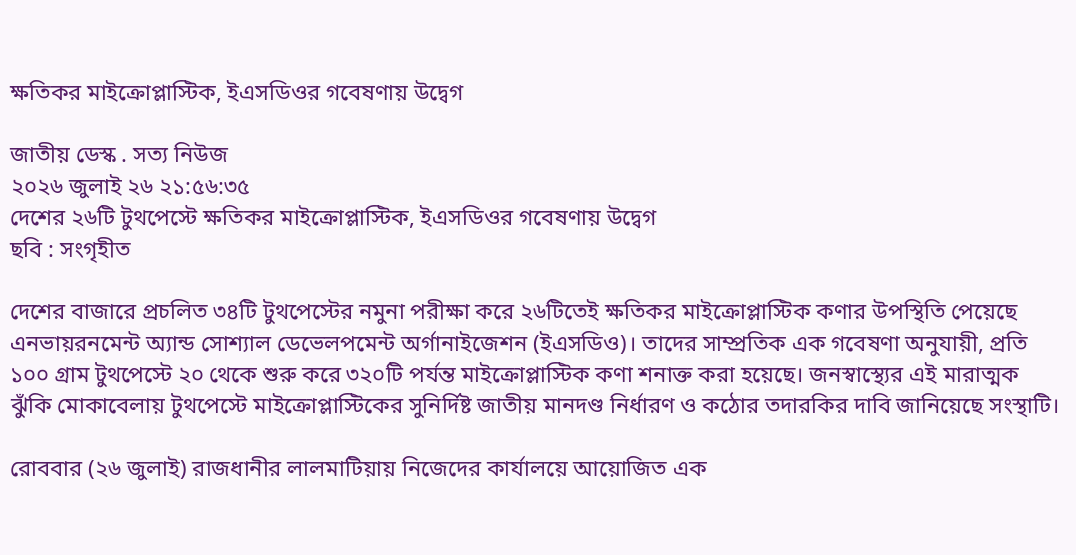ক্ষতিকর মাইক্রোপ্লাস্টিক, ইএসডিওর গবেষণায় উদ্বেগ

জাতীয় ডেস্ক . সত্য নিউজ
২০২৬ জুলাই ২৬ ২১:৫৬:৩৫
দেশের ২৬টি টুথপেস্টে ক্ষতিকর মাইক্রোপ্লাস্টিক, ইএসডিওর গবেষণায় উদ্বেগ
ছবি : সংগৃহীত

দেশের বাজারে প্রচলিত ৩৪টি টুথপেস্টের নমুনা পরীক্ষা করে ২৬টিতেই ক্ষতিকর মাইক্রোপ্লাস্টিক কণার উপস্থিতি পেয়েছে এনভায়রনমেন্ট অ্যান্ড সোশ্যাল ডেভেলপমেন্ট অর্গানাইজেশন (ইএসডিও)। তাদের সাম্প্রতিক এক গবেষণা অনুযায়ী, প্রতি ১০০ গ্রাম টুথপেস্টে ২০ থেকে শুরু করে ৩২০টি পর্যন্ত মাইক্রোপ্লাস্টিক কণা শনাক্ত করা হয়েছে। জনস্বাস্থ্যের এই মারাত্মক ঝুঁকি মোকাবেলায় টুথপেস্টে মাইক্রোপ্লাস্টিকের সুনির্দিষ্ট জাতীয় মানদণ্ড নির্ধারণ ও কঠোর তদারকির দাবি জানিয়েছে সংস্থাটি।

রোববার (২৬ জুলাই) রাজধানীর লালমাটিয়ায় নিজেদের কার্যালয়ে আয়োজিত এক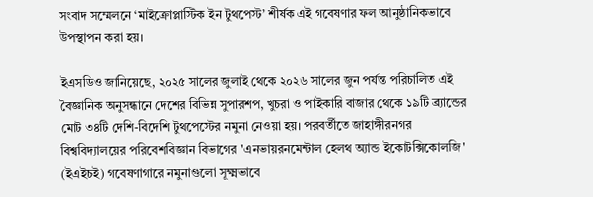সংবাদ সম্মেলনে ‘মাইক্রোপ্লাস্টিক ইন টুথপেস্ট’ শীর্ষক এই গবেষণার ফল আনুষ্ঠানিকভাবে উপস্থাপন করা হয়।

ইএসডিও জানিয়েছে, ২০২৫ সালের জুলাই থেকে ২০২৬ সালের জুন পর্যন্ত পরিচালিত এই বৈজ্ঞানিক অনুসন্ধানে দেশের বিভিন্ন সুপারশপ, খুচরা ও পাইকারি বাজার থেকে ১৯টি ব্র্যান্ডের মোট ৩৪টি দেশি-বিদেশি টুথপেস্টের নমুনা নেওয়া হয়। পরবর্তীতে জাহাঙ্গীরনগর বিশ্ববিদ্যালয়ের পরিবেশবিজ্ঞান বিভাগের 'এনভায়রনমেন্টাল হেলথ অ্যান্ড ইকোটক্সিকোলজি' (ইএইচই) গবেষণাগারে নমুনাগুলো সূক্ষ্মভাবে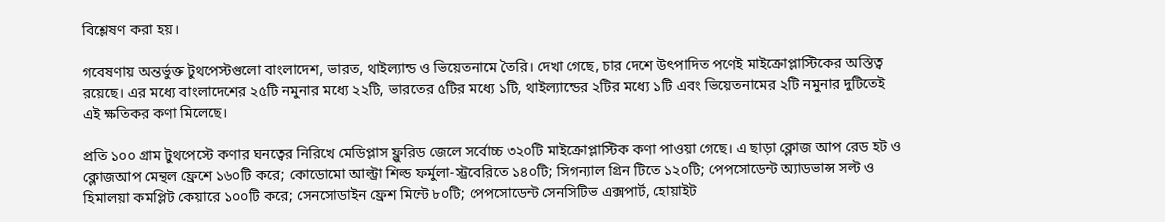বিশ্লেষণ করা হয়।

গবেষণায় অন্তর্ভুক্ত টুথপেস্টগুলো বাংলাদেশ, ভারত, থাইল্যান্ড ও ভিয়েতনামে তৈরি। দেখা গেছে, চার দেশে উৎপাদিত পণেই মাইক্রোপ্লাস্টিকের অস্তিত্ব রয়েছে। এর মধ্যে বাংলাদেশের ২৫টি নমুনার মধ্যে ২২টি, ভারতের ৫টির মধ্যে ১টি, থাইল্যান্ডের ২টির মধ্যে ১টি এবং ভিয়েতনামের ২টি নমুনার দুটিতেই এই ক্ষতিকর কণা মিলেছে।

প্রতি ১০০ গ্রাম টুথপেস্টে কণার ঘনত্বের নিরিখে মেডিপ্লাস ফ্লুরিড জেলে সর্বোচ্চ ৩২০টি মাইক্রোপ্লাস্টিক কণা পাওয়া গেছে। এ ছাড়া ক্লোজ আপ রেড হট ও ক্লোজআপ মেন্থল ফ্রেশে ১৬০টি করে; কোডোমো আল্ট্রা শিল্ড ফর্মুলা-স্ট্রবেরিতে ১৪০টি; সিগন্যাল গ্রিন টিতে ১২০টি; পেপসোডেন্ট অ্যাডভান্স সল্ট ও হিমালয়া কমপ্লিট কেয়ারে ১০০টি করে; সেনসোডাইন ফ্রেশ মিন্টে ৮০টি; পেপসোডেন্ট সেনসিটিভ এক্সপার্ট, হোয়াইট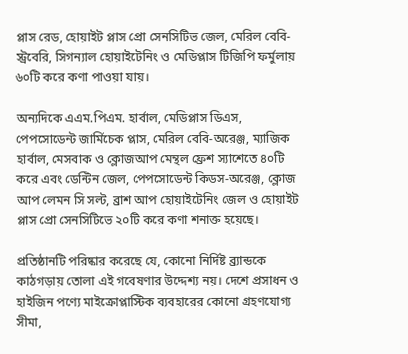প্লাস রেড, হোয়াইট প্লাস প্রো সেনসিটিভ জেল, মেরিল বেবি-স্ট্রবেরি, সিগন্যাল হোয়াইটেনিং ও মেডিপ্লাস টিজিপি ফর্মুলায় ৬০টি করে কণা পাওয়া যায়।

অন্যদিকে এএম.পিএম. হার্বাল, মেডিপ্লাস ডিএস, পেপসোডেন্ট জার্মিচেক প্লাস, মেরিল বেবি-অরেঞ্জ, ম্যাজিক হার্বাল, মেসবাক ও ক্লোজআপ মেন্থল ফ্রেশ স্যাশেতে ৪০টি করে এবং ডেন্টিন জেল, পেপসোডেন্ট কিডস-অরেঞ্জ, ক্লোজ আপ লেমন সি সল্ট, ব্রাশ আপ হোয়াইটেনিং জেল ও হোয়াইট প্লাস প্রো সেনসিটিভে ২০টি করে কণা শনাক্ত হয়েছে।

প্রতিষ্ঠানটি পরিষ্কার করেছে যে, কোনো নির্দিষ্ট ব্র্যান্ডকে কাঠগড়ায় তোলা এই গবেষণার উদ্দেশ্য নয়। দেশে প্রসাধন ও হাইজিন পণ্যে মাইক্রোপ্লাস্টিক ব্যবহারের কোনো গ্রহণযোগ্য সীমা,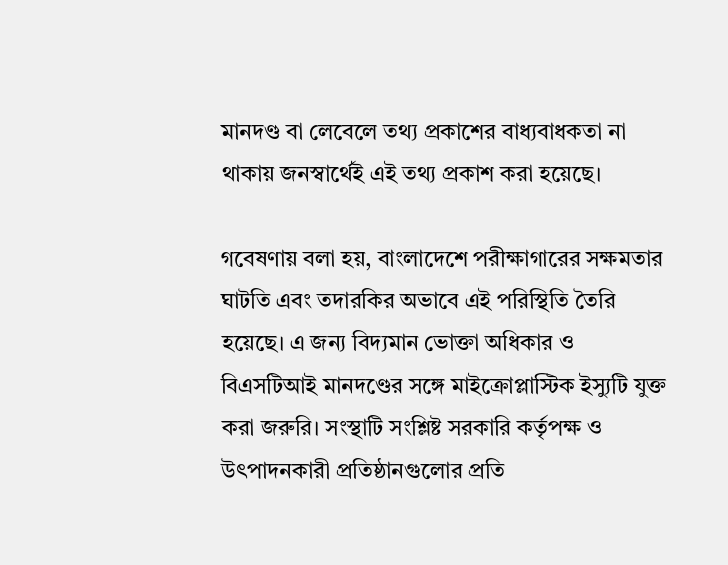মানদণ্ড বা লেবেলে তথ্য প্রকাশের বাধ্যবাধকতা না থাকায় জনস্বার্থেই এই তথ্য প্রকাশ করা হয়েছে।

গবেষণায় বলা হয়, বাংলাদেশে পরীক্ষাগারের সক্ষমতার ঘাটতি এবং তদারকির অভাবে এই পরিস্থিতি তৈরি হয়েছে। এ জন্য বিদ্যমান ভোক্তা অধিকার ও বিএসটিআই মানদণ্ডের সঙ্গে মাইক্রোপ্লাস্টিক ইস্যুটি যুক্ত করা জরুরি। সংস্থাটি সংশ্লিষ্ট সরকারি কর্তৃপক্ষ ও উৎপাদনকারী প্রতিষ্ঠানগুলোর প্রতি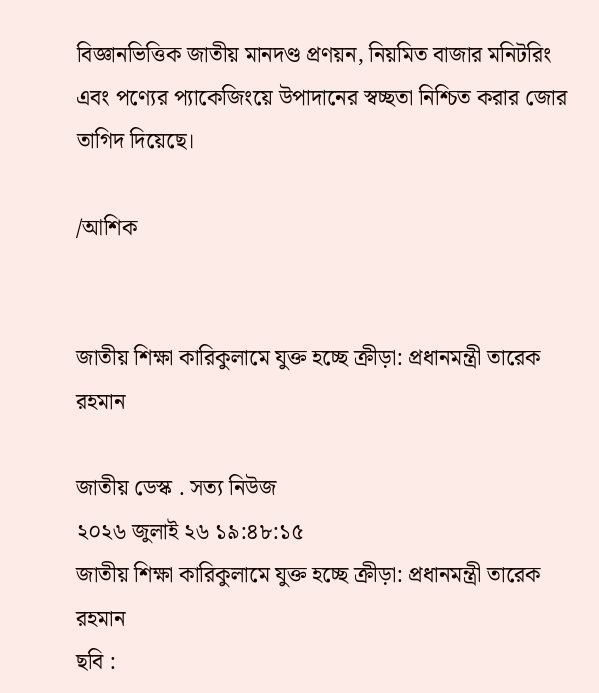বিজ্ঞানভিত্তিক জাতীয় মানদণ্ড প্রণয়ন, নিয়মিত বাজার মনিটরিং এবং পণ্যের প্যাকেজিংয়ে উপাদানের স্বচ্ছতা নিশ্চিত করার জোর তাগিদ দিয়েছে।

/আশিক


জাতীয় শিক্ষা কারিকুলামে যুক্ত হচ্ছে ক্রীড়া: প্রধানমন্ত্রী তারেক রহমান

জাতীয় ডেস্ক . সত্য নিউজ
২০২৬ জুলাই ২৬ ১৯:৪৮:১৫
জাতীয় শিক্ষা কারিকুলামে যুক্ত হচ্ছে ক্রীড়া: প্রধানমন্ত্রী তারেক রহমান
ছবি :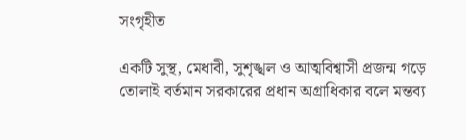সংগৃহীত

একটি সুস্থ, মেধাবী, সুশৃঙ্খল ও আত্মবিশ্বাসী প্রজন্ম গড়ে তোলাই বর্তমান সরকারের প্রধান অগ্রাধিকার বলে মন্তব্য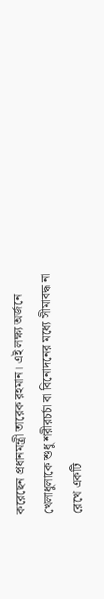করেছেন প্রধানমন্ত্রী তারেক রহমান। এই লক্ষ্য অর্জনে খেলাধুলাকে শুধু শরীরচর্চা বা বিনোদনের মধ্যে সীমাবদ্ধ না রেখে একটি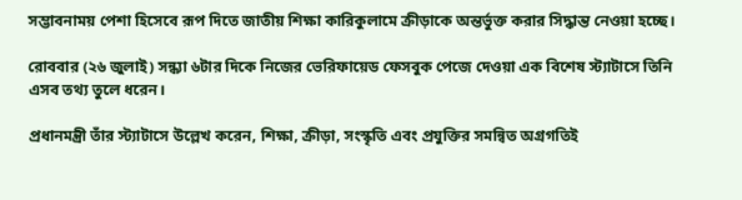সম্ভাবনাময় পেশা হিসেবে রূপ দিতে জাতীয় শিক্ষা কারিকুলামে ক্রীড়াকে অন্তর্ভুক্ত করার সিদ্ধান্ত নেওয়া হচ্ছে।

রোববার (২৬ জুলাই) সন্ধ্যা ৬টার দিকে নিজের ভেরিফায়েড ফেসবুক পেজে দেওয়া এক বিশেষ স্ট্যাটাসে তিনি এসব তথ্য তুলে ধরেন।

প্রধানমন্ত্রী তাঁর স্ট্যাটাসে উল্লেখ করেন, শিক্ষা, ক্রীড়া, সংস্কৃতি এবং প্রযুক্তির সমন্বিত অগ্রগতিই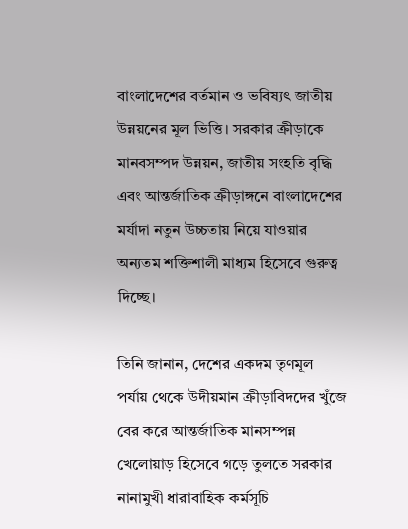বাংলাদেশের বর্তমান ও ভবিষ্যৎ জাতীয় উন্নয়নের মূল ভিত্তি। সরকার ক্রীড়াকে মানবসম্পদ উন্নয়ন, জাতীয় সংহতি বৃদ্ধি এবং আন্তর্জাতিক ক্রীড়াঙ্গনে বাংলাদেশের মর্যাদা নতুন উচ্চতায় নিয়ে যাওয়ার অন্যতম শক্তিশালী মাধ্যম হিসেবে গুরুত্ব দিচ্ছে।

তিনি জানান, দেশের একদম তৃণমূল পর্যায় থেকে উদীয়মান ক্রীড়াবিদদের খুঁজে বের করে আন্তর্জাতিক মানসম্পন্ন খেলোয়াড় হিসেবে গড়ে তুলতে সরকার নানামুখী ধারাবাহিক কর্মসূচি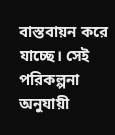বাস্তবায়ন করে যাচ্ছে। সেই পরিকল্পনা অনুযায়ী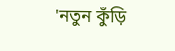'নতুন কুঁড়ি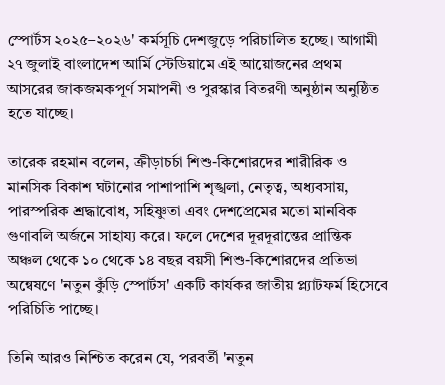স্পোর্টস ২০২৫–২০২৬' কর্মসূচি দেশজুড়ে পরিচালিত হচ্ছে। আগামী ২৭ জুলাই বাংলাদেশ আর্মি স্টেডিয়ামে এই আয়োজনের প্রথম আসরের জাকজমকপূর্ণ সমাপনী ও পুরস্কার বিতরণী অনুষ্ঠান অনুষ্ঠিত হতে যাচ্ছে।

তারেক রহমান বলেন, ক্রীড়াচর্চা শিশু-কিশোরদের শারীরিক ও মানসিক বিকাশ ঘটানোর পাশাপাশি শৃঙ্খলা, নেতৃত্ব, অধ্যবসায়, পারস্পরিক শ্রদ্ধাবোধ, সহিষ্ণুতা এবং দেশপ্রেমের মতো মানবিক গুণাবলি অর্জনে সাহায্য করে। ফলে দেশের দূরদূরান্তের প্রান্তিক অঞ্চল থেকে ১০ থেকে ১৪ বছর বয়সী শিশু-কিশোরদের প্রতিভা অন্বেষণে 'নতুন কুঁড়ি স্পোর্টস' একটি কার্যকর জাতীয় প্ল্যাটফর্ম হিসেবে পরিচিতি পাচ্ছে।

তিনি আরও নিশ্চিত করেন যে, পরবর্তী 'নতুন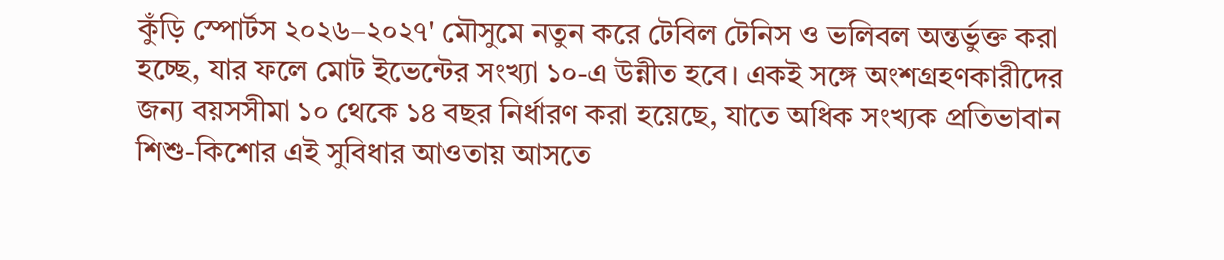কুঁড়ি স্পোর্টস ২০২৬–২০২৭' মৌসুমে নতুন করে টেবিল টেনিস ও ভলিবল অন্তর্ভুক্ত করা হচ্ছে, যার ফলে মোট ইভেন্টের সংখ্যা ১০-এ উন্নীত হবে। একই সঙ্গে অংশগ্রহণকারীদের জন্য বয়সসীমা ১০ থেকে ১৪ বছর নির্ধারণ করা হয়েছে, যাতে অধিক সংখ্যক প্রতিভাবান শিশু-কিশোর এই সুবিধার আওতায় আসতে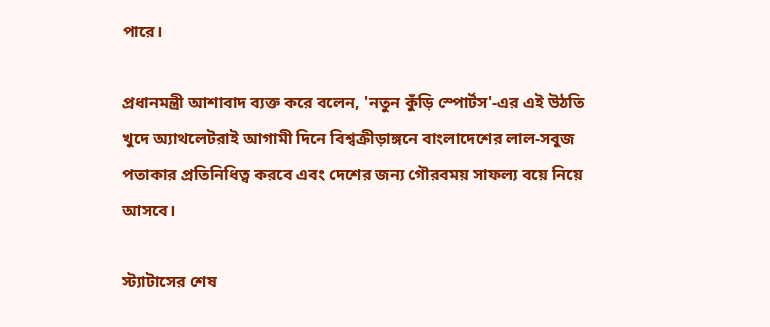পারে।

প্রধানমন্ত্রী আশাবাদ ব্যক্ত করে বলেন, 'নতুন কুঁড়ি স্পোর্টস'-এর এই উঠতি খুদে অ্যাথলেটরাই আগামী দিনে বিশ্বক্রীড়াঙ্গনে বাংলাদেশের লাল-সবুজ পতাকার প্রতিনিধিত্ব করবে এবং দেশের জন্য গৌরবময় সাফল্য বয়ে নিয়ে আসবে।

স্ট্যাটাসের শেষ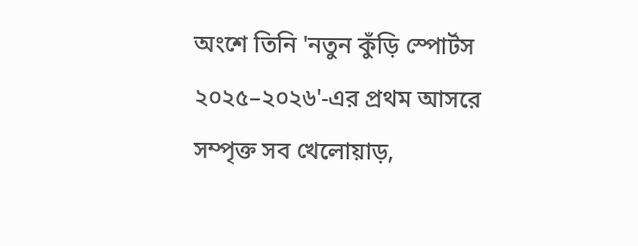অংশে তিনি 'নতুন কুঁড়ি স্পোর্টস ২০২৫–২০২৬'-এর প্রথম আসরে সম্পৃক্ত সব খেলোয়াড়,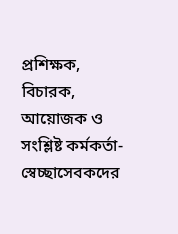প্রশিক্ষক, বিচারক, আয়োজক ও সংশ্লিষ্ট কর্মকর্তা-স্বেচ্ছাসেবকদের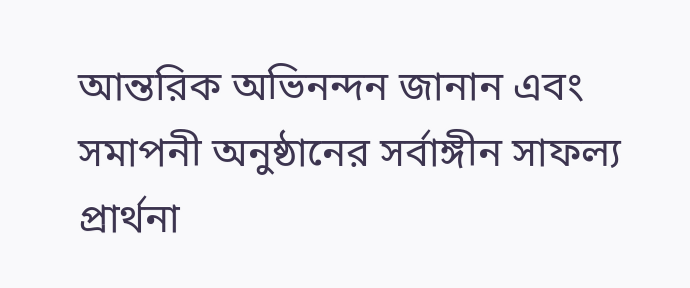আন্তরিক অভিনন্দন জানান এবং সমাপনী অনুষ্ঠানের সর্বাঙ্গীন সাফল্য প্রার্থনা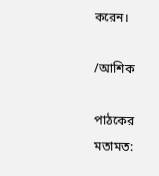করেন।

/আশিক

পাঠকের মতামত: